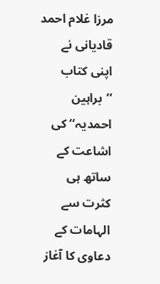مرزا غلام احمد قادیانی نے اپنی کتاب ’’براہین احمدیہ‘‘ کی اشاعت کے ساتھ ہی کثرت سے الہامات کے دعاوی کا آغاز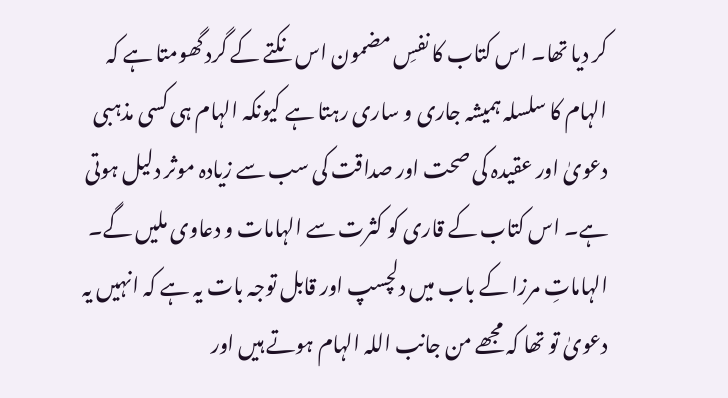کر دیا تھا۔ اس کتاب کا نفسِ مضمون اس نکتے کے گرد گھومتا ہے کہ الہام کا سلسلہ ہمیشہ جاری و ساری رہتا ہے کیونکہ الہام ہی کسی مذہبی دعویٰ اور عقیدہ کی صحت اور صداقت کی سب سے زیادہ موثر دلیل ہوتی ہے۔ اس کتاب کے قاری کو کثرت سے الہامات و دعاوی ملیں گے۔
الہاماتِ مرزا کے باب میں دلچسپ اور قابل توجہ بات یہ ہے کہ انہیں یہ دعویٰ تو تھا کہ مجھے من جانب اللہ الہام ہوتے ہیں اور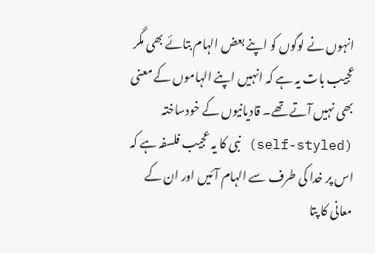انہوں نے لوگوں کو اپنے بعض الہام بتائے بھی مگر عجیب بات یہ ہے کہ انہیں اپنے الہاموں کے معنی بھی نہیں آتے تھے۔ قادیانیوں کے خودساختہ (self-styled) نبی کا یہ عجیب فلسفہ ہے کہ اس پر خدا کی طرف سے الہام آئیں اور ان کے معانی کا پتا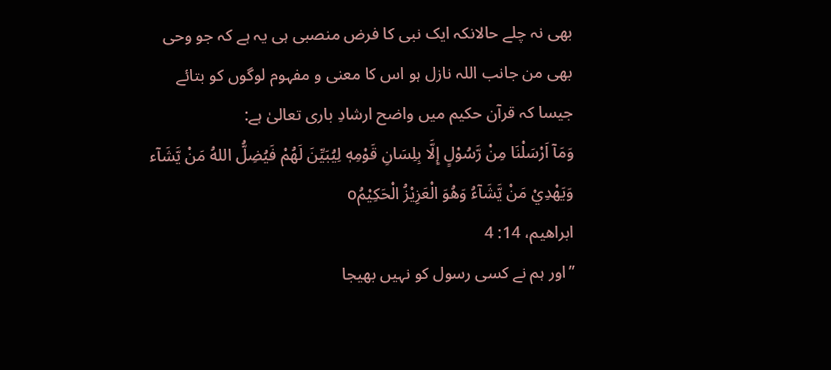بھی نہ چلے حالانکہ ایک نبی کا فرض منصبی ہی یہ ہے کہ جو وحی بھی من جانب اللہ نازل ہو اس کا معنی و مفہوم لوگوں کو بتائے جیسا کہ قرآن حکیم میں واضح ارشادِ باری تعالیٰ ہے:
وَمَآ اَرْسَلْنَا مِنْ رَّسُوْلٍ إِلَّا بِلِسَانِ قَوْمِهٖ لِیُبَيِّنَ لَھُمْ فَیُضِلُّ اللهُ مَنْ يَّشَآء وَیَھْدِيْ مَنْ يَّشَآءُ وَھُوَ الْعَزِيْزُ الْحَکِيْمُo
ابراھیم، 14: 4
’’اور ہم نے کسی رسول کو نہیں بھیجا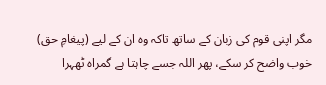مگر اپنی قوم کی زبان کے ساتھ تاکہ وہ ان کے لیے (پیغامِ حق) خوب واضح کر سکے، پھر اللہ جسے چاہتا ہے گمراہ ٹھہرا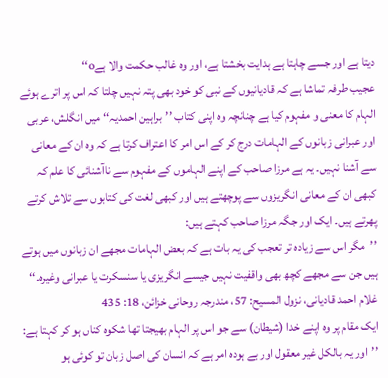دیتا ہے اور جسے چاہتا ہے ہدایت بخشتا ہے، اور وہ غالب حکمت والا ہےo‘‘
عجیب طرفہ تماشا ہے کہ قادیانیوں کے نبی کو خود بھی پتہ نہیں چلتا کہ اس پر اترے ہوئے الہام کا معنی و مفہوم کیا ہے چنانچہ وہ اپنی کتاب ’’براہین احمدیہ‘‘ میں انگلش، عربی اور عبرانی زبانوں کے الہامات درج کر کے اس امر کا اعتراف کرتا ہے کہ وہ ان کے معانی سے آشنا نہیں۔ یہ ہے مرزا صاحب کے اپنے الہاموں کے مفہوم سے ناآشنائی کا علم کہ کبھی ان کے معانی انگریزوں سے پوچھتے ہیں اور کبھی لغت کی کتابوں سے تلاش کرتے پھرتے ہیں۔ ایک اور جگہ مرزا صاحب کہتے ہیں:
’’مگر اس سے زیادہ تر تعجب کی یہ بات ہے کہ بعض الہامات مجھے ان زبانوں میں ہوتے ہیں جن سے مجھے کچھ بھی واقفیت نہیں جیسے انگریزی یا سنسکرت یا عبرانی وغیرہ۔‘‘
غلام احمد قادیانی، نزول المسیح: 57، مندرجہ روحانی خزائن، 18: 435
ایک مقام پر وہ اپنے خدا (شیطان) سے جو اس پر الہام بھیجتا تھا شکوہ کناں ہو کر کہتا ہے:
’’اور یہ بالکل غیر معقول اور بے ہودہ امر ہے کہ انسان کی اصل زبان تو کوئی ہو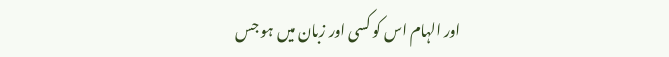اور الہام اس کو کسی اور زبان میں ہو جس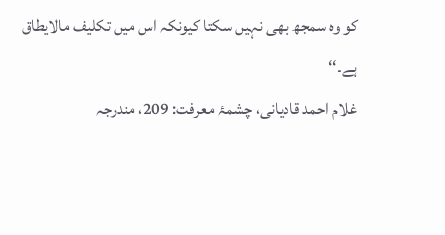کو وہ سمجھ بھی نہیں سکتا کیونکہ اس میں تکلیف مالایطاق ہے۔‘‘
غلام احمد قادیانی، چشمۂ معرفت: 209، مندرجہ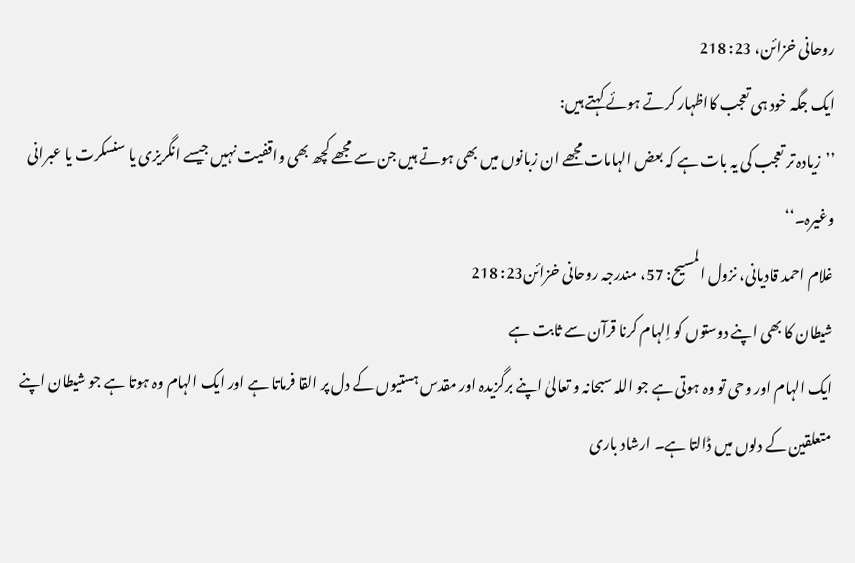روحانی خزائن، 23: 218
ایک جگہ خود ہی تعجب کااظہار کرتے ہوئے کہتے ہیں:
’’زیادہ تر تعجب کی یہ بات ہے کہ بعض الہامات مجھے ان زبانوں میں بھی ہوتے ہیں جن سے مجھے کچھ بھی واقفیت نہیں جیسے انگریزی یا سنسکرت یا عبرانی وغیرہ۔‘‘
غلام احمد قادیانی، نزول المسیح: 57، مندرجہ روحانی خزائن23: 218
شیطان کا بھی اپنے دوستوں کو اِلہام کرنا قرآن سے ثابت ہے
ایک الہام اور وحی تو وہ ہوتی ہے جو اللہ سبحانہ و تعالیٰ اپنے برگزیدہ اور مقدس ہستیوں کے دل پر القا فرماتا ہے اور ایک الہام وہ ہوتا ہے جو شیطان اپنے متعلقین کے دلوں میں ڈالتا ہے۔ ارشاد باری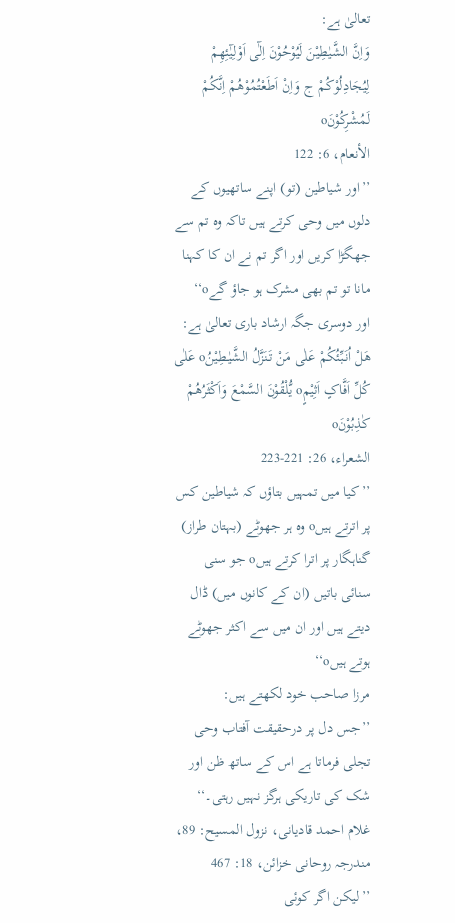تعالیٰ ہے:
وَاِنَّ الشَّیٰطِيْنَ لَیُوْحُوْنَ اِلٰٓی اَوْلِیٰٓئِھِمْ لِیُجَادِلُوْکُمْ ج وَاِنْ اَطَعْتُمُوْھُمْ اِنَّکُمْ لَمُشْرِکُوْنَo
الأنعام، 6: 122
’’اور شیاطین (تو) اپنے ساتھیوں کے دلوں میں وحی کرتے ہیں تاکہ وہ تم سے جھگڑا کریں اور اگر تم نے ان کا کہنا مانا تو تم بھی مشرک ہو جاؤ گےo‘‘
اور دوسری جگہ ارشاد باری تعالیٰ ہے:
هَلْ اُنَبِّئُکُمْ عَلٰی مَنْ تَنَزَّلُ الشَّیٰـطِيْنُo عَلٰی کُلِّ اَفَّاکٍ اَثِيْمٍo یُّلْقُوْنَ السَّمْعَ وَاَکْثَرُهُمْ کٰذِبُوْنَo
الشعراء، 26: 221-223
’’کیا میں تمہیں بتاؤں کہ شیاطین کس پر اترتے ہیںo وہ ہر جھوٹے (بہتان طراز) گناہگار پر اترا کرتے ہیںo جو سنی سنائی باتیں (ان کے کانوں میں) ڈال دیتے ہیں اور ان میں سے اکثر جھوٹے ہوتے ہیںo‘‘
مرزا صاحب خود لکھتے ہیں:
’’جس دل پر درحقیقت آفتاب وحی تجلی فرماتا ہے اس کے ساتھ ظن اور شک کی تاریکی ہرگز نہیں رہتی۔‘‘
غلام احمد قادیانی، نزول المسیح: 89، مندرجہ روحانی خزائن، 18: 467
’’لیکن اگر کوئی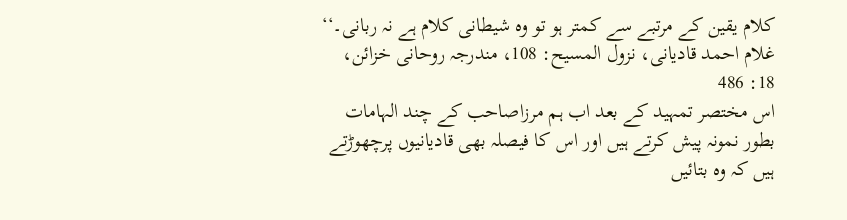کلام یقین کے مرتبے سے کمتر ہو تو وہ شیطانی کلام ہے نہ ربانی۔‘‘
غلام احمد قادیانی، نزول المسیح: 108، مندرجہ روحانی خزائن، 18: 486
اس مختصر تمہید کے بعد اب ہم مرزاصاحب کے چند الہامات بطور نمونہ پیش کرتے ہیں اور اس کا فیصلہ بھی قادیانیوں پرچھوڑتے ہیں کہ وہ بتائیں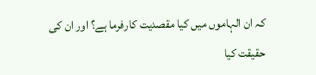کہ ان الہاموں میں کیا مقصدیت کارفرما ہے؟ اور ان کی حقیقت کیا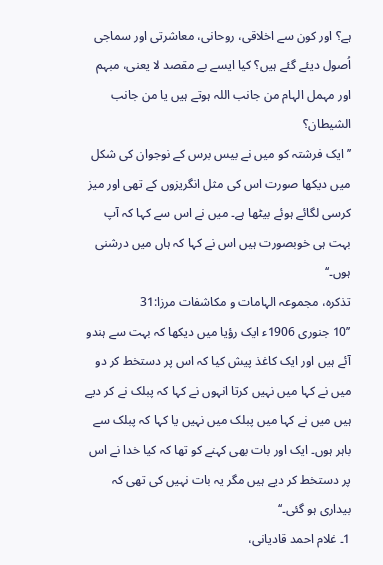ہے؟ اور کون سے اخلاقی، روحانی، معاشرتی اور سماجی اُصول دیئے گئے ہیں؟ کیا ایسے بے مقصد لا یعنی، مبہم اور مہمل الہام من جانب اللہ ہوتے ہیں یا من جانب الشیطان؟
’’ایک فرشتہ کو میں نے بیس برس کے نوجوان کی شکل میں دیکھا صورت اس کی مثل انگریزوں کے تھی اور میز کرسی لگائے ہوئے بیٹھا ہے۔ میں نے اس سے کہا کہ آپ بہت ہی خوبصورت ہیں اس نے کہا کہ ہاں میں درشنی ہوں۔‘‘
تذکرہ، مجموعہ الہامات و مکاشفات مرزا:31
’’10 جنوری 1906ء ایک رؤیا میں دیکھا کہ بہت سے ہندو آئے ہیں اور ایک کاغذ پیش کیا کہ اس پر دستخط کر دو میں نے کہا میں نہیں کرتا انہوں نے کہا کہ پبلک نے کر دیے ہیں میں نے کہا میں پبلک میں نہیں یا کہا کہ پبلک سے باہر ہوں۔ ایک اور بات بھی کہنے کو تھا کہ کیا خدا نے اس پر دستخط کر دیے ہیں مگر یہ بات نہیں کی تھی کہ بیداری ہو گئی۔‘‘
1۔ غلام احمد قادیانی،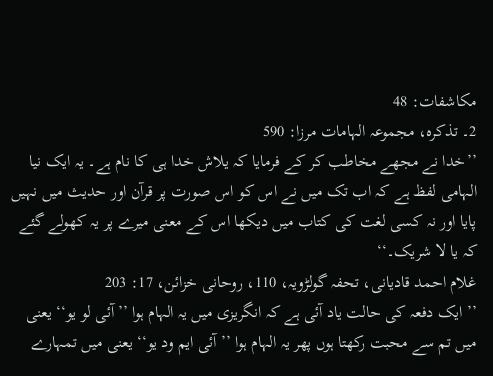مکاشفات: 48
2۔ تذکرہ، مجموعہ الہامات مرزا: 590
’’خدا نے مجھے مخاطب کر کے فرمایا کہ یلاش خدا ہی کا نام ہے۔ یہ ایک نیا الہامی لفظ ہے کہ اب تک میں نے اس کو اس صورت پر قرآن اور حدیث میں نہیں پایا اور نہ کسی لغت کی کتاب میں دیکھا اس کے معنی میرے پر یہ کھولے گئے کہ یا لا شریک۔‘‘
غلام احمد قادیانی، تحفہ گولڑویہ، 110، روحانی خزائن، 17: 203
’’ایک دفعہ کی حالت یاد آئی ہے کہ انگریزی میں یہ الہام ہوا ’’آئی لو یو‘‘ یعنی میں تم سے محبت رکھتا ہوں پھر یہ الہام ہوا ’’آئی ایم ود یو‘‘ یعنی میں تمہارے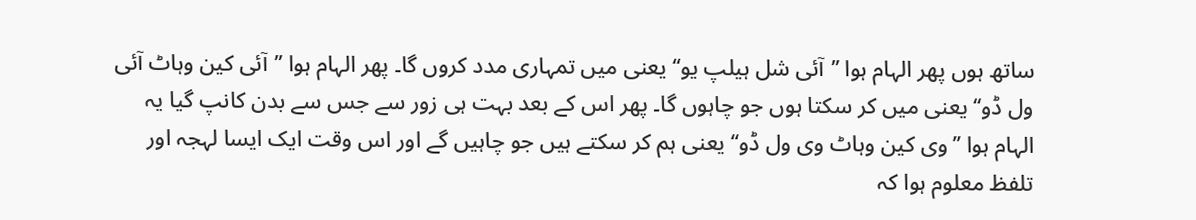ساتھ ہوں پھر الہام ہوا ’’آئی شل ہیلپ یو‘‘ یعنی میں تمہاری مدد کروں گا۔ پھر الہام ہوا ’’آئی کین وہاٹ آئی ول ڈو‘‘ یعنی میں کر سکتا ہوں جو چاہوں گا۔ پھر اس کے بعد بہت ہی زور سے جس سے بدن کانپ گیا یہ الہام ہوا ’’وی کین وہاٹ وی ول ڈو‘‘ یعنی ہم کر سکتے ہیں جو چاہیں گے اور اس وقت ایک ایسا لہجہ اور تلفظ معلوم ہوا کہ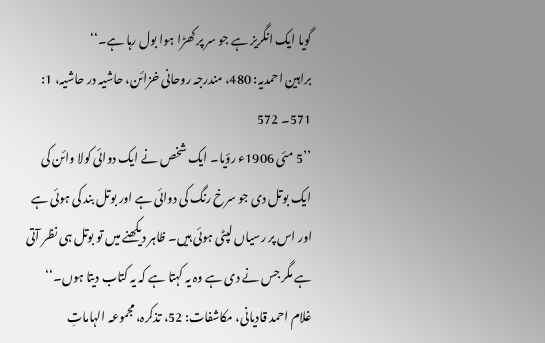گویا ایک انگریز ہے جو سر پر کھڑا ہوا بول رہا ہے۔‘‘
براہین احمدیہ: 480، مندرجہ روحانی خزائن، حاشیہ در حاشیہ، 1: 571۔ 572
’’5 مئی 1906ء رؤیا۔ ایک شخص نے ایک دوائی کولا وائن کی ایک بوتل دی جو سرخ رنگ کی دوائی ہے اور بوتل بند کی ہوئی ہے اور اس پر رسیاں لپٹی ہوئی ہیں۔ ظاہر دیکھنے میں تو بوتل ہی نظر آتی ہے مگر جس نے دی ہے وہ یہ کہتا ہے کہ یہ کتاب دیتا ہوں۔‘‘
غلام احمد قادیانی، مکاشفات: 52، تذکرہ، مجموعہ الہاماتِ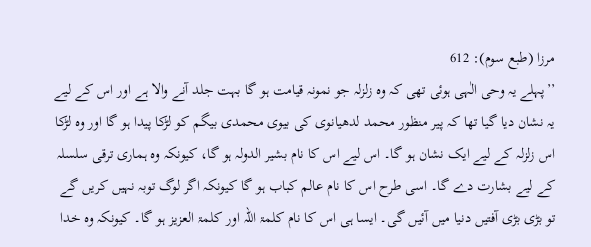مرزا (طبع سوم): 612
’’پہلے یہ وحی الٰہی ہوئی تھی کہ وہ زلزلہ جو نمونہ قیامت ہو گا بہت جلد آنے والا ہے اور اس کے لیے یہ نشان دیا گیا تھا کہ پیر منظور محمد لدھیانوی کی بیوی محمدی بیگم کو لڑکا پیدا ہو گا اور وہ لڑکا اس زلزلہ کے لیے ایک نشان ہو گا۔ اس لیے اس کا نام بشیر الدولہ ہو گا، کیونکہ وہ ہماری ترقی سلسلہ کے لیے بشارت دے گا۔ اسی طرح اس کا نام عالم کباب ہو گا کیونکہ اگر لوگ توبہ نہیں کریں گے تو بڑی بڑی آفتیں دنیا میں آئیں گی۔ ایسا ہی اس کا نام کلمۃ اللہ اور کلمۃ العزیز ہو گا۔ کیونکہ وہ خدا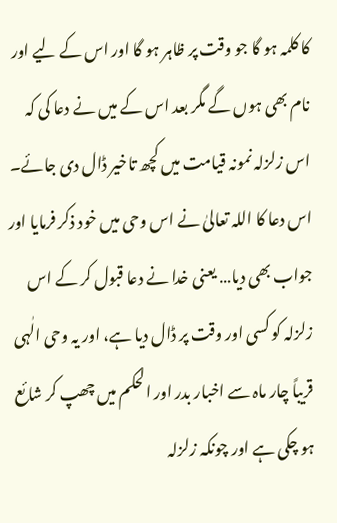کا کلمہ ہو گا جو وقت پر ظاہر ہو گا اور اس کے لیے اور نام بھی ہوں گے مگر بعد اس کے میں نے دعا کی کہ اس زلزلہ نمونہ قیامت میں کچھ تاخیر ڈال دی جائے۔ اس دعا کا اللہ تعالیٰ نے اس وحی میں خود ذکر فرمایا اور جواب بھی دیا… یعنی خدا نے دعا قبول کر کے اس زلزلہ کو کسی اور وقت پر ڈال دیا ہے، اور یہ وحی الٰہی قریباً چار ماہ سے اخبار بدر اور الحکم میں چھپ کر شائع ہو چکی ہے اور چونکہ زلزلہ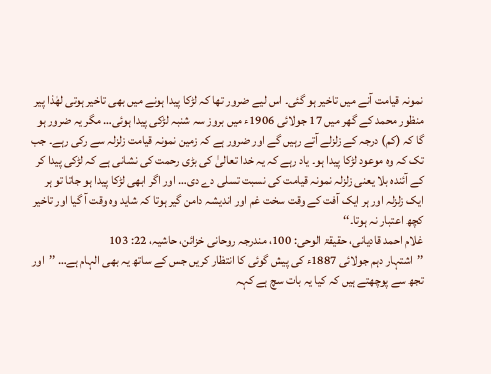نمونہ قیامت آنے میں تاخیر ہو گئی۔ اس لیے ضرور تھا کہ لڑکا پیدا ہونے میں بھی تاخیر ہوتی لهٰذا پیر منظور محمد کے گھر میں 17 جولائی 1906ء میں بروز سہ شنبہ لڑکی پیدا ہوئی… مگر یہ ضرور ہو گا کہ (کم) درجہ کے زلزلے آتے رہیں گے اور ضرور ہے کہ زمین نمونہ قیامت زلزلہ سے رکی رہے۔ جب تک کہ وہ موعود لڑکا پیدا ہو۔ یاد رہے کہ یہ خدا تعالیٰ کی بڑی رحمت کی نشانی ہے کہ لڑکی پیدا کر کے آئندہ بلا یعنی زلزلہ نمونہ قیامت کی نسبت تسلی دے دی… اور اگر ابھی لڑکا پیدا ہو جاتا تو ہر ایک زلزلہ اور ہر ایک آفت کے وقت سخت غم اور اندیشہ دامن گیر ہوتا کہ شاید وہ وقت آ گیا اور تاخیر کچھ اعتبار نہ ہوتا۔‘‘
غلام احمد قادیانی، حقیقۃ الوحی: 100، مندرجہ روحانی خزائن، حاشیہ، 22: 103
’’اشتہار دہم جولائی 1887ء کی پیش گوئی کا انتظار کریں جس کے ساتھ یہ بھی الہام ہے… ’’اور تجھ سے پوچھتے ہیں کہ کیا یہ بات سچ ہے کہہ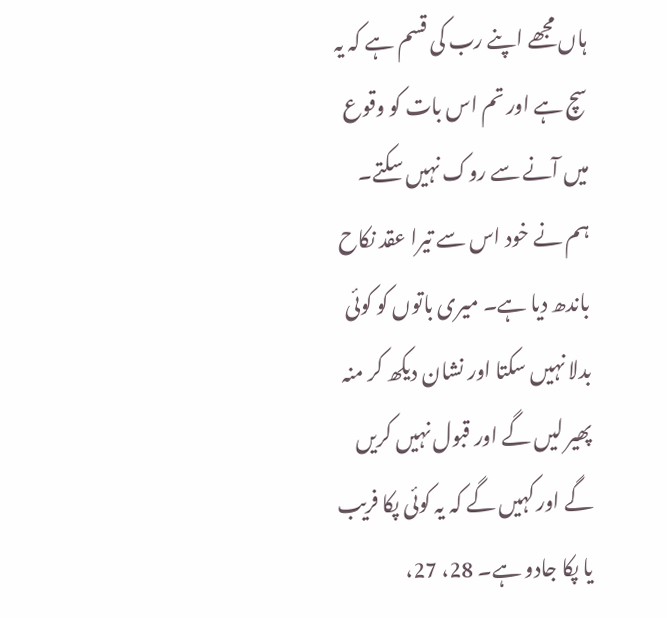ہاں مجھے اپنے رب کی قسم ہے کہ یہ سچ ہے اور تم اس بات کو وقوع میں آنے سے روک نہیں سکتے۔ ہم نے خود اس سے تیرا عقد نکاح باندھ دیا ہے۔ میری باتوں کو کوئی بدلا نہیں سکتا اور نشان دیکھ کر منہ پھیر لیں گے اور قبول نہیں کریں گے اور کہیں گے کہ یہ کوئی پکا فریب یا پکا جادو ہے۔ 28، 27،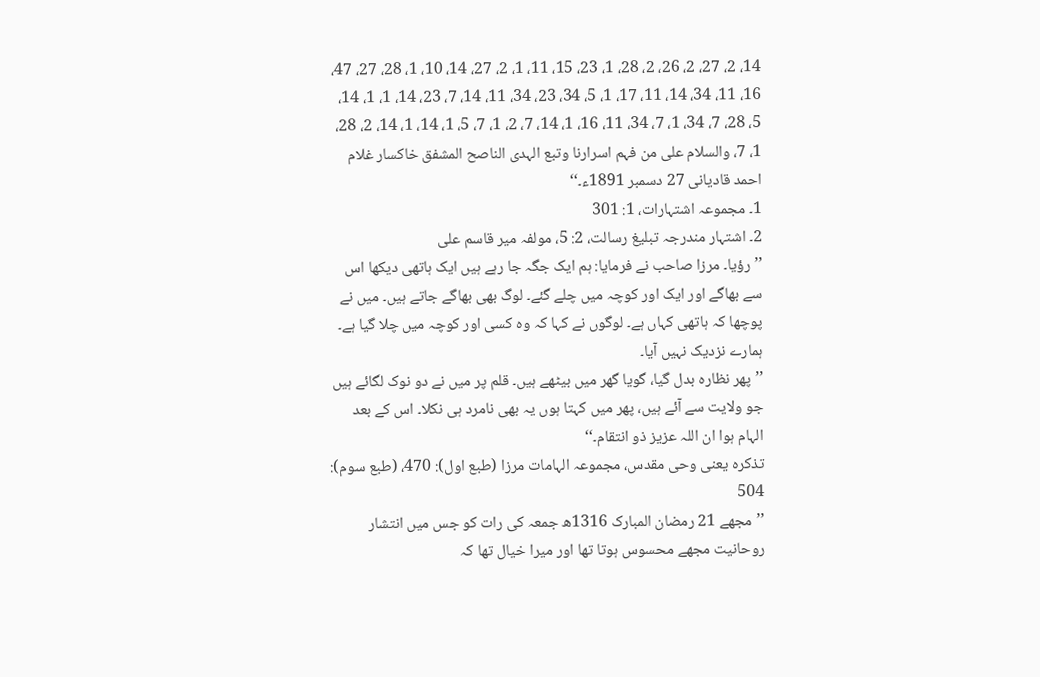14، 2، 27، 2، 26، 2، 28، 1، 23، 15، 11، 1، 2، 27، 14، 10، 1، 28، 27، 47، 16، 11، 34، 14، 11، 17، 1، 5، 34، 23، 34، 11، 14، 7، 23، 14، 1، 1، 14، 5، 28، 7، 34، 1، 7، 34، 11، 16، 1، 14، 7، 2، 1، 7، 5، 1، 14، 1، 14، 2، 28، 1، 7، والسلام علی من فہم اسرارنا وتبع الہدی الناصح المشفق خاکسار غلام احمد قادیانی 27 دسمبر 1891ء۔‘‘
1۔ مجموعہ اشتہارات، 1: 301
2۔ اشتہار مندرجہ تبلیغ رسالت، 2: 5، مولفہ میر قاسم علی
’’رؤیا۔ مرزا صاحب نے فرمایا: ہم ایک جگہ جا رہے ہیں ایک ہاتھی دیکھا اس سے بھاگے اور ایک اور کوچہ میں چلے گئے۔ لوگ بھی بھاگے جاتے ہیں۔ میں نے پوچھا کہ ہاتھی کہاں ہے۔ لوگوں نے کہا کہ وہ کسی اور کوچہ میں چلا گیا ہے۔ ہمارے نزدیک نہیں آیا۔
’’پھر نظارہ بدل گیا، گویا گھر میں بیٹھے ہیں۔ قلم پر میں نے دو نوک لگائے ہیں جو ولایت سے آئے ہیں، پھر میں کہتا ہوں یہ بھی نامرد ہی نکلا۔ اس کے بعد الہام ہوا ان اللہ عزیز ذو انتقام۔‘‘
تذکرہ یعنی وحی مقدس، مجموعہ الہامات مرزا (طبع اول): 470، (طبع سوم): 504
’’مجھے 21 رمضان المبارک 1316ھ جمعہ کی رات کو جس میں انتشار روحانیت مجھے محسوس ہوتا تھا اور میرا خیال تھا کہ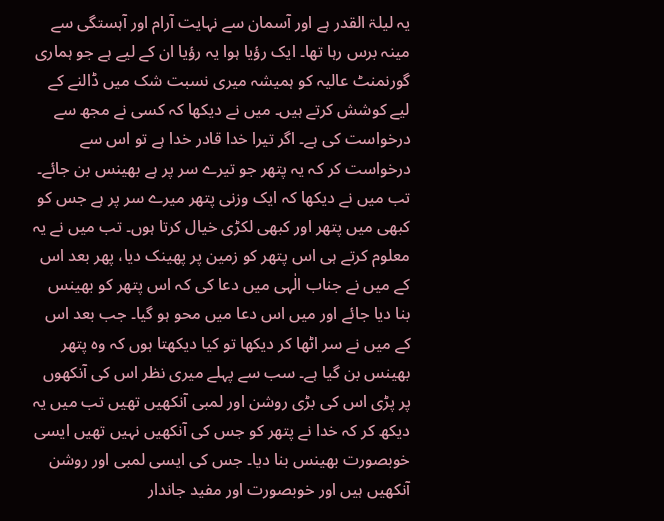یہ لیلۃ القدر ہے اور آسمان سے نہایت آرام اور آہستگی سے مینہ برس رہا تھا۔ ایک رؤیا ہوا یہ رؤیا ان کے لیے ہے جو ہماری گورنمنٹ عالیہ کو ہمیشہ میری نسبت شک میں ڈالنے کے لیے کوشش کرتے ہیں۔ میں نے دیکھا کہ کسی نے مجھ سے درخواست کی ہے۔ اگر تیرا خدا قادر خدا ہے تو اس سے درخواست کر کہ یہ پتھر جو تیرے سر پر ہے بھینس بن جائے۔ تب میں نے دیکھا کہ ایک وزنی پتھر میرے سر پر ہے جس کو کبھی میں پتھر اور کبھی لکڑی خیال کرتا ہوں۔ تب میں نے یہ معلوم کرتے ہی اس پتھر کو زمین پر پھینک دیا، پھر بعد اس کے میں نے جناب الٰہی میں دعا کی کہ اس پتھر کو بھینس بنا دیا جائے اور میں اس دعا میں محو ہو گیا۔ جب بعد اس کے میں نے سر اٹھا کر دیکھا تو کیا دیکھتا ہوں کہ وہ پتھر بھینس بن گیا ہے۔ سب سے پہلے میری نظر اس کی آنکھوں پر پڑی اس کی بڑی روشن اور لمبی آنکھیں تھیں تب میں یہ دیکھ کر کہ خدا نے پتھر کو جس کی آنکھیں نہیں تھیں ایسی خوبصورت بھینس بنا دیا۔ جس کی ایسی لمبی اور روشن آنکھیں ہیں اور خوبصورت اور مفید جاندار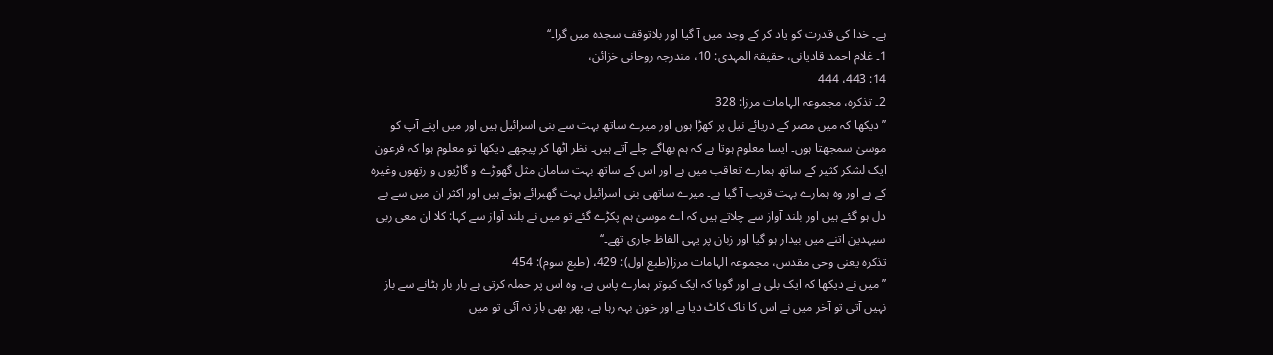ہے۔ خدا کی قدرت کو یاد کر کے وجد میں آ گیا اور بلاتوقف سجدہ میں گرا۔‘‘
1۔ غلام احمد قادیانی، حقیقۃ المہدی: 10، مندرجہ روحانی خزائن،
14: 443، 444
2۔ تذکرہ، مجموعہ الہامات مرزا: 328
’’دیکھا کہ میں مصر کے دریائے نیل پر کھڑا ہوں اور میرے ساتھ بہت سے بنی اسرائیل ہیں اور میں اپنے آپ کو موسیٰ سمجھتا ہوں۔ ایسا معلوم ہوتا ہے کہ ہم بھاگے چلے آتے ہیں۔ نظر اٹھا کر پیچھے دیکھا تو معلوم ہوا کہ فرعون ایک لشکر کثیر کے ساتھ ہمارے تعاقب میں ہے اور اس کے ساتھ بہت سامان مثل گھوڑے و گاڑیوں و رتھوں وغیرہ کے ہے اور وہ ہمارے بہت قریب آ گیا ہے۔ میرے ساتھی بنی اسرائیل بہت گھبرائے ہوئے ہیں اور اکثر ان میں سے بے دل ہو گئے ہیں اور بلند آواز سے چلاتے ہیں کہ اے موسیٰ ہم پکڑے گئے تو میں نے بلند آواز سے کہا: کلا ان معی ربی سیہدین اتنے میں بیدار ہو گیا اور زبان پر یہی الفاظ جاری تھے۔‘‘
تذکرہ یعنی وحی مقدس، مجموعہ الہامات مرزا(طبع اول): 429، (طبع سوم): 454
’’میں نے دیکھا کہ ایک بلی ہے اور گویا کہ ایک کبوتر ہمارے پاس ہے، وہ اس پر حملہ کرتی ہے بار بار ہٹانے سے باز نہیں آتی تو آخر میں نے اس کا ناک کاٹ دیا ہے اور خون بہہ رہا ہے، پھر بھی باز نہ آئی تو میں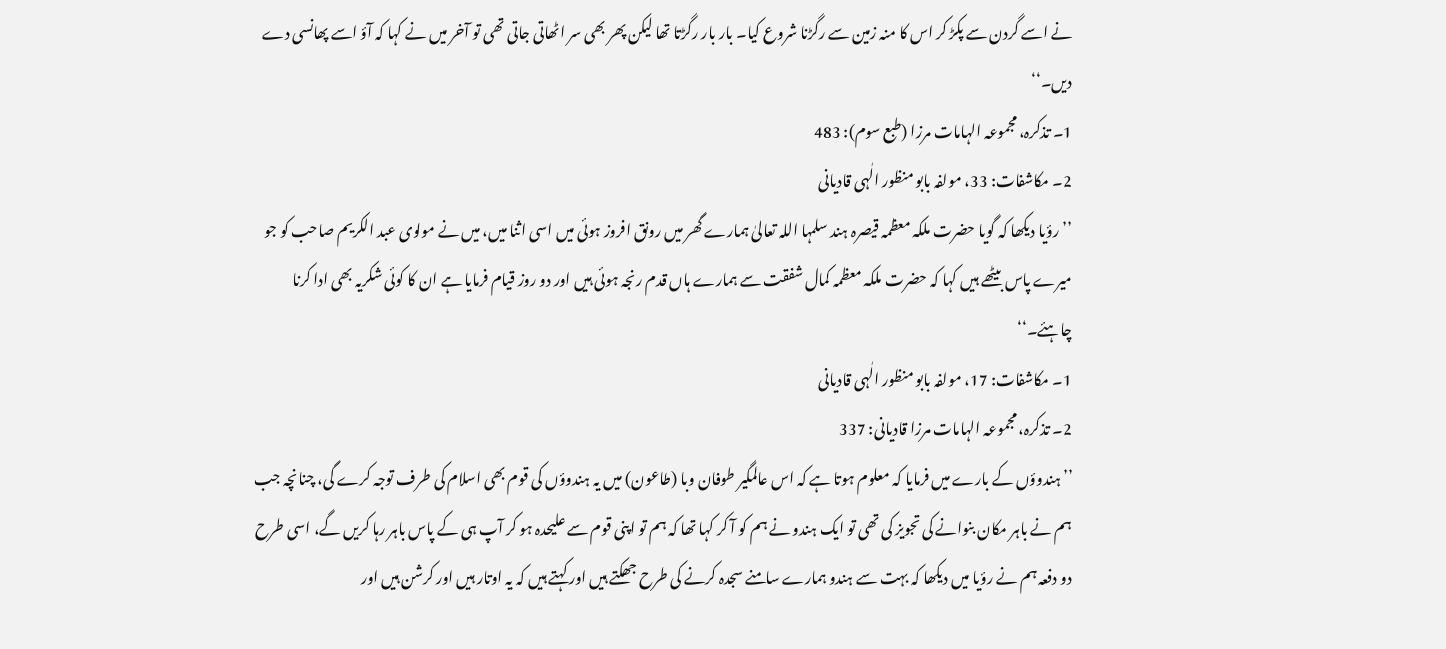نے اسے گردن سے پکڑ کر اس کا منہ زمین سے رگڑنا شروع کیا۔ بار بار رگڑتا تھا لیکن پھر بھی سر اٹھاتی جاتی تھی تو آخر میں نے کہا کہ آؤ اسے پھانسی دے دیں۔‘‘
1۔ تذکرہ، مجموعہ الہامات مرزا (طبع سوم): 483
2۔ مکاشفات: 33، مولفہ بابو منظور الٰہی قادیانی
’’رؤیا دیکھا کہ گویا حضرت ملکہ معظمہ قیصرہ ہند سلمہا اللہ تعالیٰ ہمارے گھر میں رونق افروز ہوئی میں اسی اثنا میں، میں نے مولوی عبد الکریم صاحب کو جو میرے پاس بیٹھے ہیں کہا کہ حضرت ملکہ معظمہ کمال شفقت سے ہمارے ہاں قدم رنجہ ہوئی ہیں اور دو روز قیام فرمایا ہے ان کا کوئی شکریہ بھی ادا کرنا چاہئے۔‘‘
1۔ مکاشفات: 17، مولفہ بابو منظور الٰہی قادیانی
2۔ تذکرہ، مجموعہ الہامات مرزا قادیانی: 337
’’ہندوؤں کے بارے میں فرمایا کہ معلوم ہوتا ہے کہ اس عالمگیر طوفان وبا (طاعون) میں یہ ہندوؤں کی قوم بھی اسلام کی طرف توجہ کرے گی، چنانچہ جب ہم نے باہر مکان بنوانے کی تجویز کی تھی تو ایک ہندو نے ہم کو آ کر کہا تھا کہ ہم تو اپنی قوم سے علیحدہ ہو کر آپ ہی کے پاس باہر رہا کریں گے، اسی طرح دو دفعہ ہم نے رؤیا میں دیکھا کہ بہت سے ہندو ہمارے سامنے سجدہ کرنے کی طرح جھکتے ہیں اور کہتے ہیں کہ یہ اوتار ہیں اور کرشن ہیں اور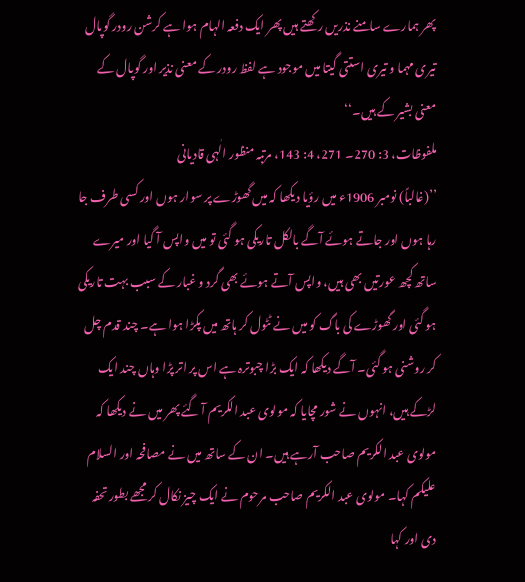پھر ہمارے سامنے نذریں رکھتے ہیں پھر ایک دفعہ الہام ہوا ہے کرشن رودر گوپال تیری مہما و تیری استتی گیتا میں موجود ہے لفظ رودر کے معنی نذیر اور گوپال کے معنی بشیر کے ہیں۔‘‘
ملفوظات، 3: 270۔ 271، 4: 143، مرتبہ منظور الٰہی قادیانی
’’(غالباً) نومبر 1906ء میں رؤیا دیکھا کہ میں گھوڑے پر سوار ہوں اور کسی طرف جا رہا ہوں اور جاتے ہوئے آگے بالکل تاریکی ہو گئی تو میں واپس آ گیا اور میرے ساتھ کچھ عورتیں بھی ہیں، واپس آتے ہوئے بھی گرد و غبار کے سبب بہت تاریکی ہو گئی اور گھوڑے کی باگ کو میں نے ٹٹول کر ہاتھ میں پکڑا ہوا ہے۔ چند قدم چل کر روشنی ہو گئی۔ آگے دیکھا کہ ایک بڑا چبوترہ ہے اس پر اتر پڑا وہاں چند ایک لڑکے ہیں، انہوں نے شور مچایا کہ مولوی عبد الکریم آ گئے پھر میں نے دیکھا کہ مولوی عبد الکریم صاحب آرہے ہیں۔ ان کے ساتھ میں نے مصافحہ اور السلام علیکم کہا۔ مولوی عبد الکریم صاحب مرحوم نے ایک چیز نکال کر مجھے بطور تحفہ دی اور کہا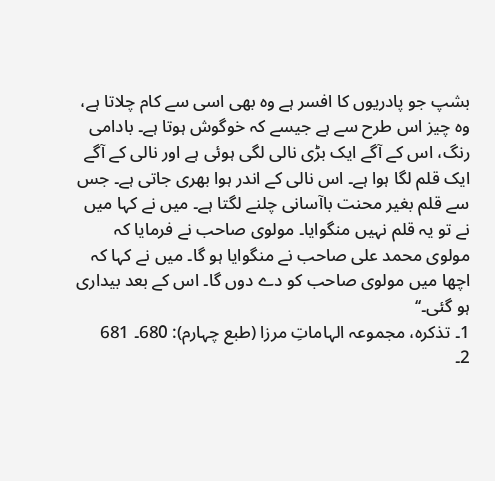بشپ جو پادریوں کا افسر ہے وہ بھی اسی سے کام چلاتا ہے، وہ چیز اس طرح سے ہے جیسے کہ خوگوش ہوتا ہے۔ بادامی رنگ، اس کے آگے ایک بڑی نالی لگی ہوئی ہے اور نالی کے آگے ایک قلم لگا ہوا ہے۔ اس نالی کے اندر ہوا بھری جاتی ہے۔ جس سے قلم بغیر محنت باآسانی چلنے لگتا ہے۔ میں نے کہا میں نے تو یہ قلم نہیں منگوایا۔ مولوی صاحب نے فرمایا کہ مولوی محمد علی صاحب نے منگوایا ہو گا۔ میں نے کہا کہ اچھا میں مولوی صاحب کو دے دوں گا۔ اس کے بعد بیداری ہو گئی۔‘‘
1۔ تذکرہ، مجموعہ الہاماتِ مرزا (طبع چہارم): 680۔ 681
2۔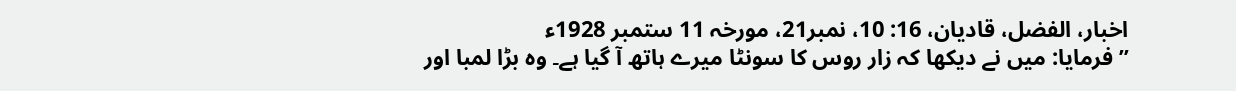اخبار، الفضل، قادیان، 16: 10، نمبر21، مورخہ 11 ستمبر 1928ء
’’فرمایا: میں نے دیکھا کہ زار روس کا سونٹا میرے ہاتھ آ گیا ہے۔ وہ بڑا لمبا اور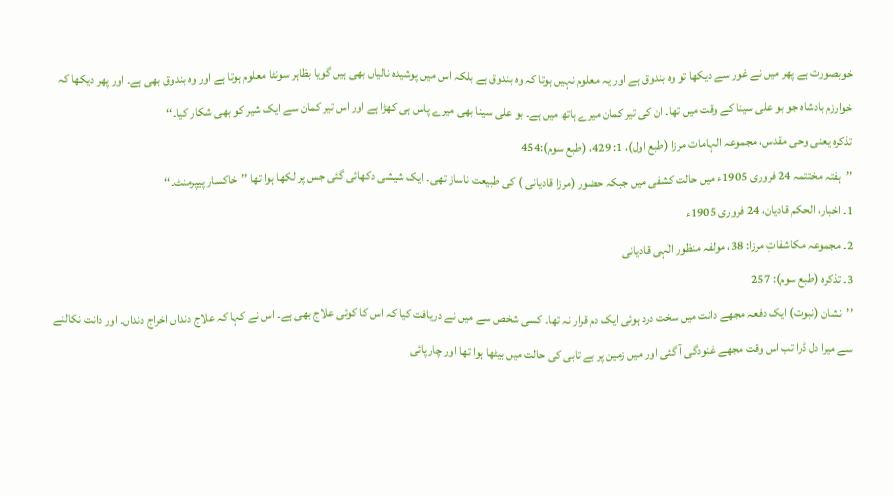خوبصورت ہے پھر میں نے غور سے دیکھا تو وہ بندوق ہے اور یہ معلوم نہیں ہوتا کہ وہ بندوق ہے بلکہ اس میں پوشیدہ نالیاں بھی ہیں گویا بظاہر سونٹا معلوم ہوتا ہے اور وہ بندوق بھی ہے۔ اور پھر دیکھا کہ خوارزم بادشاہ جو بو علی سینا کے وقت میں تھا۔ ان کی تیر کمان میرے ہاتھ میں ہے۔ بو علی سینا بھی میرے پاس ہی کھڑا ہے اور اس تیر کمان سے ایک شیر کو بھی شکار کیا۔‘‘
تذکرہ یعنی وحی مقدس، مجموعہ الہامات مرزا (طبع اول)، 1: 429، (طبع سوم):454
’’ہفتہ مختتمہ 24 فروری 1905ء میں حالت کشفی میں جبکہ حضور (مرزا قادیانی ) کی طبیعت ناساز تھی۔ ایک شیشی دکھائی گئی جس پر لکھا ہوا تھا ’’خاکسار پیپرمنٹ۔‘‘
1۔ اخبار، الحکم قادیان، 24 فروری 1905ء
2۔ مجموعہ مکاشفاتِ مرزا: 38، مولفہ منظور الٰہی قادیانی
3۔ تذکرہ (طبع سوم): 257
’’نشان (نبوت) ایک دفعہ مجھے دانت میں سخت درد ہوئی ایک دم قرار نہ تھا۔ کسی شخص سے میں نے دریافت کیا کہ اس کا کوئی علاج بھی ہے۔ اس نے کہا کہ علاج دنداں اخراج دنداں۔ اور دانت نکالنے سے میرا دل ڈرا تب اس وقت مجھے غنودگی آ گئی اور میں زمین پر بے تابی کی حالت میں بیٹھا ہوا تھا اور چارپائی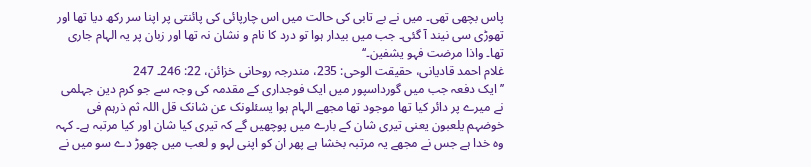پاس بچھی تھی۔ میں نے بے تابی کی حالت میں اس چارپائی کی پائنتی پر اپنا سر رکھ دیا تھا اور تھوڑی سی نیند آ گئی۔ جب میں بیدار ہوا تو درد کا نام و نشان نہ تھا اور زبان پر یہ الہام جاری تھا۔ واذا مرضت فہو یشفین۔‘‘
غلام احمد قادیانی، حقیقت الوحی: 235، مندرجہ روحانی خزائن، 22: 246۔ 247
’’ایک دفعہ جب میں گورداسپور میں ایک فوجداری کے مقدمہ کی وجہ سے جو کرم دین جہلمی نے میرے پر دائر کیا تھا موجود تھا مجھے الہام ہوا یسئلونک عن شانک قل اللہ ثم ذرہم فی خوضہم یلعبون یعنی تیری شان کے بارے میں پوچھیں گے کہ تیری کیا شان اور کیا مرتبہ ہے۔ کہہ وہ خدا ہے جس نے مجھے یہ مرتبہ بخشا ہے پھر ان کو اپنی لہو و لعب میں چھوڑ دے سو میں نے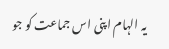یہ الہام اپنی اس جماعت کو جو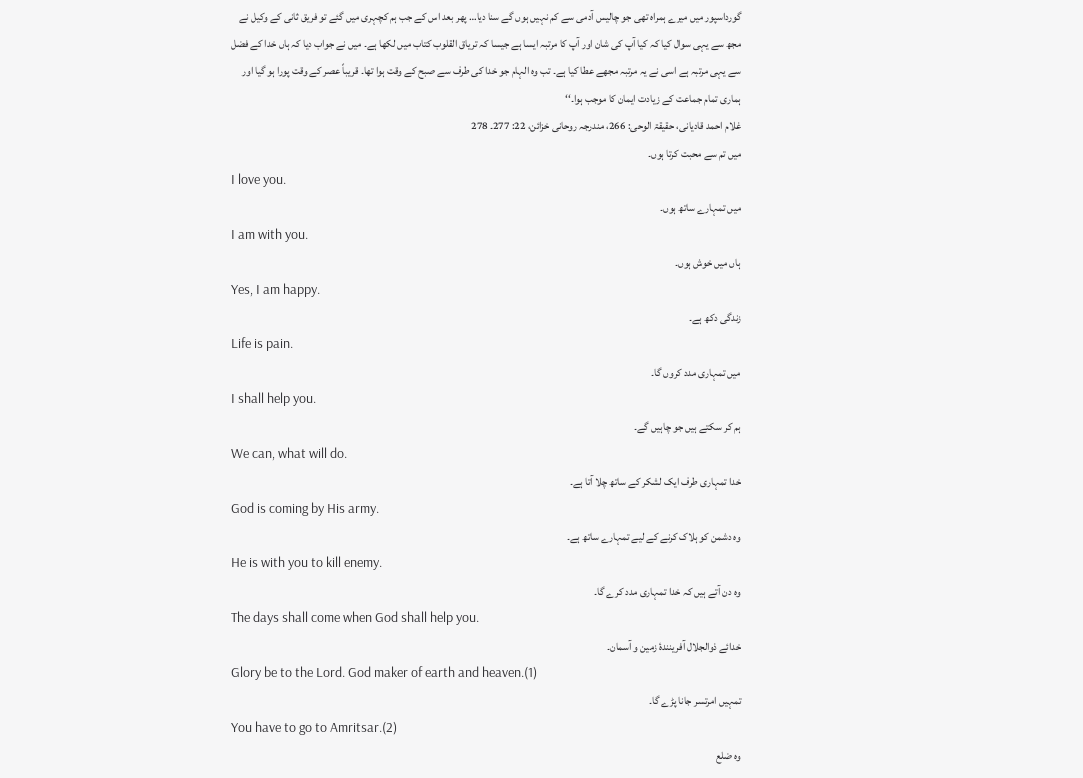گورداسپور میں میرے ہمراہ تھی جو چالیس آدمی سے کم نہیں ہوں گے سنا دیا… پھر بعد اس کے جب ہم کچہری میں گئے تو فریق ثانی کے وکیل نے مجھ سے یہی سوال کیا کہ کیا آپ کی شان اور آپ کا مرتبہ ایسا ہے جیسا کہ تریاق القلوب کتاب میں لکھا ہے۔ میں نے جواب دیا کہ ہاں خدا کے فضل سے یہی مرتبہ ہے اسی نے یہ مرتبہ مجھے عطا کیا ہے۔ تب وہ الہام جو خدا کی طرف سے صبح کے وقت ہوا تھا۔ قریباً عصر کے وقت پورا ہو گیا اور ہماری تمام جماعت کے زیادت ایمان کا موجب ہوا۔‘‘
غلام احمد قادیانی، حقیقۃ الوحی: 266، مندرجہ روحانی خزائن، 22: 277۔ 278
میں تم سے محبت کرتا ہوں۔
I love you.
میں تمہارے ساتھ ہوں۔
I am with you.
ہاں میں خوش ہوں۔
Yes, I am happy.
زندگی دکھ ہے۔
Life is pain.
میں تمہاری مدد کروں گا۔
I shall help you.
ہم کر سکتے ہیں جو چاہیں گے۔
We can, what will do.
خدا تمہاری طرف ایک لشکر کے ساتھ چلا آتا ہے۔
God is coming by His army.
وہ دشمن کو ہلاک کرنے کے لیے تمہارے ساتھ ہے۔
He is with you to kill enemy.
وہ دن آتے ہیں کہ خدا تمہاری مدد کرے گا۔
The days shall come when God shall help you.
خدائے ذوالجلال آفرینندۂ زمین و آسمان۔
Glory be to the Lord. God maker of earth and heaven.(1)
تمہیں امرتسر جانا پڑے گا۔
You have to go to Amritsar.(2)
وہ ضلع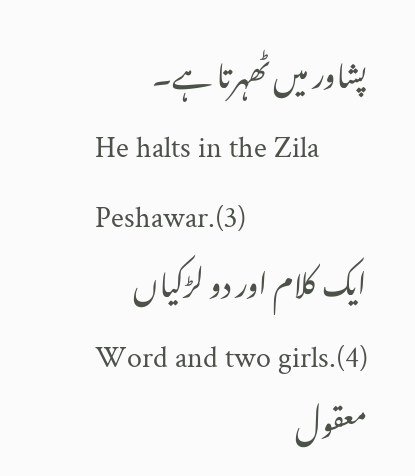پشاور میں ٹھہرتا ہے۔
He halts in the Zila Peshawar.(3)
ایک کلام اور دو لڑکیاں
Word and two girls.(4)
معقول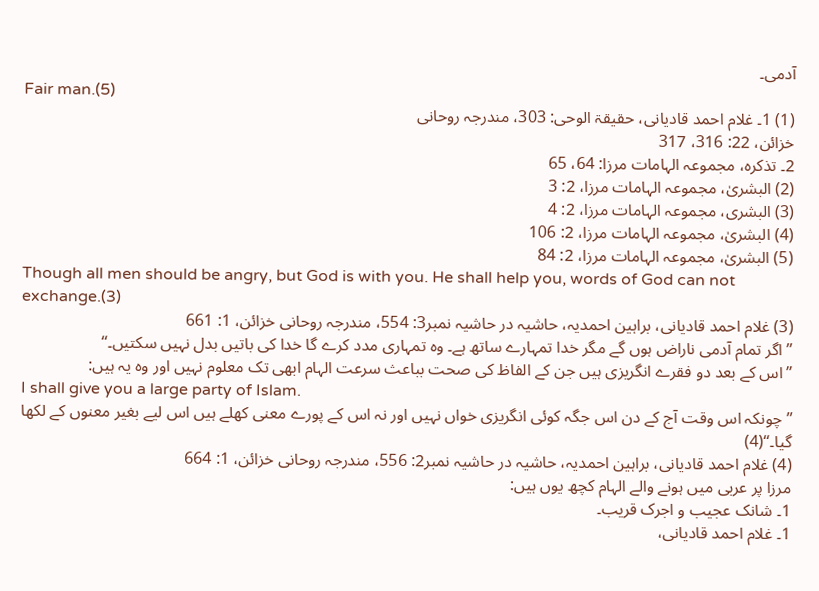آدمی۔
Fair man.(5)
(1) 1۔ غلام احمد قادیانی، حقیقۃ الوحی: 303، مندرجہ روحانی
خزائن، 22: 316، 317
2۔ تذکرہ، مجموعہ الہامات مرزا: 64، 65
(2) البشریٰ، مجموعہ الہامات مرزا، 2: 3
(3) البشری، مجموعہ الہامات مرزا، 2: 4
(4) البشریٰ، مجموعہ الہامات مرزا، 2: 106
(5) البشریٰ، مجموعہ الہامات مرزا، 2: 84
Though all men should be angry, but God is with you. He shall help you, words of God can not exchange.(3)
(3) غلام احمد قادیانی، براہین احمدیہ، حاشیہ در حاشیہ نمبر3: 554، مندرجہ روحانی خزائن، 1: 661
’’اگر تمام آدمی ناراض ہوں گے مگر خدا تمہارے ساتھ ہے۔ وہ تمہاری مدد کرے گا خدا کی باتیں بدل نہیں سکتیں۔‘‘
’’اس کے بعد دو فقرے انگریزی ہیں جن کے الفاظ کی صحت بباعث سرعت الہام ابھی تک معلوم نہیں اور وہ یہ ہیں:
I shall give you a large party of Islam.
’’چونکہ اس وقت آج کے دن اس جگہ کوئی انگریزی خواں نہیں اور نہ اس کے پورے معنی کھلے ہیں اس لیے بغیر معنوں کے لکھا گیا۔‘‘(4)
(4) غلام احمد قادیانی، براہین احمدیہ، حاشیہ در حاشیہ نمبر2: 556، مندرجہ روحانی خزائن، 1: 664
مرزا پر عربی میں ہونے والے الہام کچھ یوں ہیں:
1۔ شانک عجیب و اجرک قریب۔
1۔ غلام احمد قادیانی،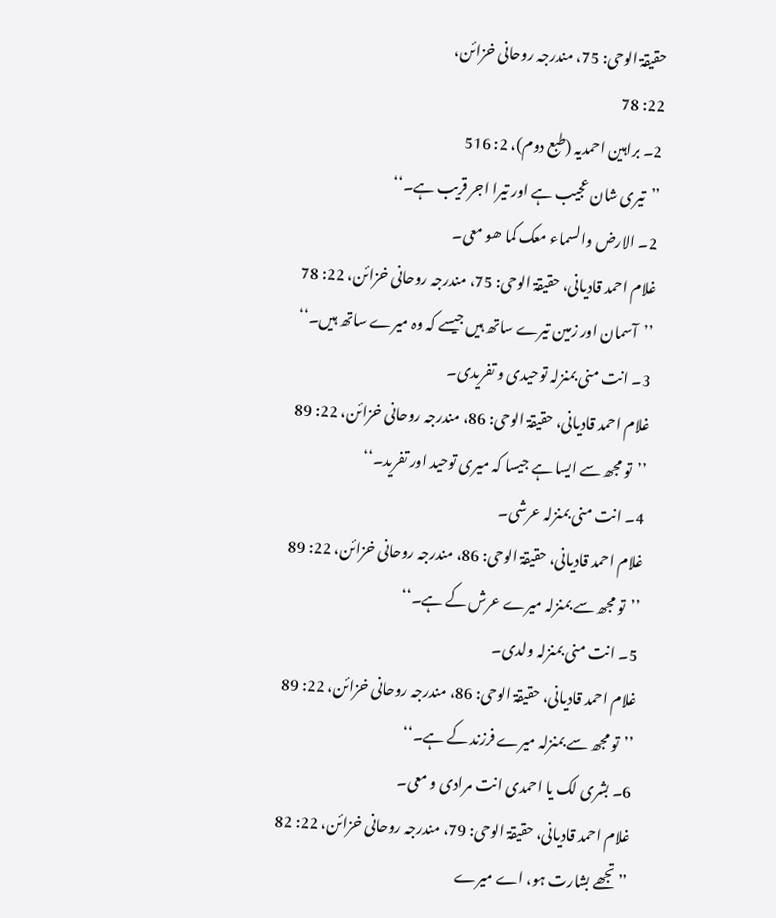حقیقۃ الوحی: 75، مندرجہ روحانی خزائن،
22: 78
2۔ براہین احمدیہ (طبع دوم)، 2: 516
’’تیری شان عجیب ہے اور تیرا اجر قریب ہے۔‘‘
2۔ الارض والسماء معک کما ھو معی۔
غلام احمد قادیانی، حقیقۃ الوحی: 75، مندرجہ روحانی خزائن، 22: 78
’’آسمان اور زمین تیرے ساتھ ہیں جیسے کہ وہ میرے ساتھ ہیں۔‘‘
3۔ انت منی بمنزلہ توحیدی و تفریدی۔
غلام احمد قادیانی، حقیقۃ الوحی: 86، مندرجہ روحانی خزائن، 22: 89
’’تو مجھ سے ایسا ہے جیسا کہ میری توحید اور تفرید۔‘‘
4۔ انت منی بمنزلہ عرشی۔
غلام احمد قادیانی، حقیقۃ الوحی: 86، مندرجہ روحانی خزائن، 22: 89
’’تو مجھ سے بمنزلہ میرے عرش کے ہے۔‘‘
5۔ انت منی بمنزلہ ولدی۔
غلام احمد قادیانی، حقیقۃ الوحی: 86، مندرجہ روحانی خزائن، 22: 89
’’تو مجھ سے بمنزلہ میرے فرزند کے ہے۔‘‘
6۔ بشری لک یا احمدی انت مرادی و معی۔
غلام احمد قادیانی، حقیقۃ الوحی: 79، مندرجہ روحانی خزائن، 22: 82
’’تجھے بشارت ہو، اے میرے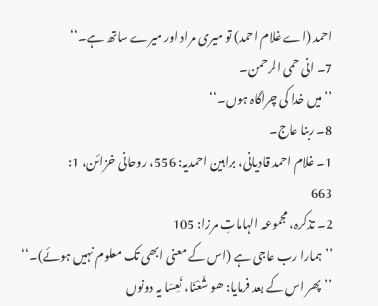احمد (اے غلام احمد) تو میری مراد اور میرے ساتھ ہے۔‘‘
7۔ انی حمی الرحمن۔
’’میں خدا کی چراگاہ ہوں۔‘‘
8۔ ربنا عاج۔
1۔ غلام احمد قادیانی، براہین احمدیہ: 556، روحانی خزائن، 1:
663
2۔ تذکرہ، مجموعہ الہاماتِ مرزا: 105
’’ہمارا رب عاجی ہے (اس کے معنی ابھی تک معلوم نہیں ہوئے)۔‘‘
’’پھر اس کے بعد فرمایا: ھو شَعْنَا، نَعِسَا یہ دونوں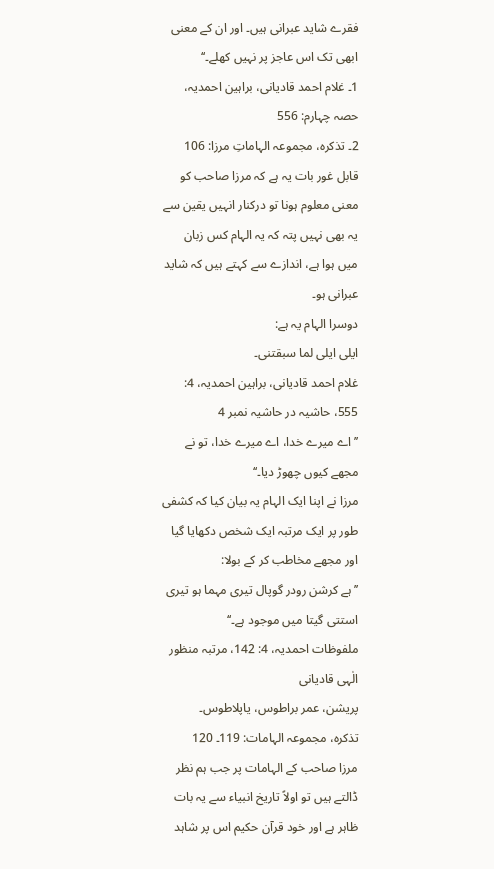فقرے شاید عبرانی ہیں۔ اور ان کے معنی ابھی تک اس عاجز پر نہیں کھلے۔‘‘
1۔ غلام احمد قادیانی، براہین احمدیہ، حصہ چہارم: 556
2۔ تذکرہ، مجموعہ الہاماتِ مرزا: 106
قابل غور بات یہ ہے کہ مرزا صاحب کو معنی معلوم ہونا تو درکنار انہیں یقین سے یہ بھی نہیں پتہ کہ یہ الہام کس زبان میں ہوا ہے، اندازے سے کہتے ہیں کہ شاید عبرانی ہو۔
دوسرا الہام یہ ہے:
ایلی ایلی لما سبقتنی۔
غلام احمد قادیانی، براہین احمدیہ، 4: 555، حاشیہ در حاشیہ نمبر 4
’’اے میرے خدا، اے میرے خدا، تو نے مجھے کیوں چھوڑ دیا۔‘‘
مرزا نے اپنا ایک الہام یہ بیان کیا کہ کشفی طور پر ایک مرتبہ ایک شخص دکھایا گیا اور مجھے مخاطب کر کے بولا:
’’ہے کرشن رودر گوپال تیری مہما ہو تیری استتی گیتا میں موجود ہے۔‘‘
ملفوظات احمدیہ، 4: 142، مرتبہ منظور الٰہی قادیانی
پریشن، عمر براطوس، یاپلاطوس۔
تذکرہ، مجموعہ الہامات: 119۔ 120
مرزا صاحب کے الہامات پر جب ہم نظر ڈالتے ہیں تو اولاً تاریخ انبیاء سے یہ بات ظاہر ہے اور خود قرآن حکیم اس پر شاہد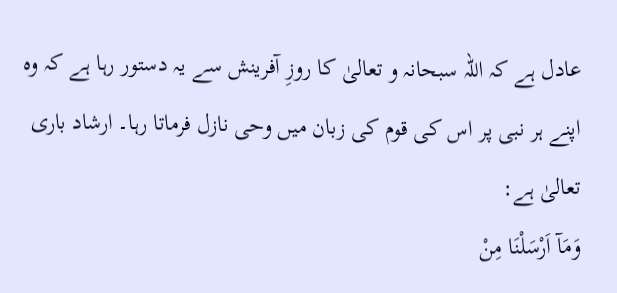عادل ہے کہ اللہ سبحانہ و تعالیٰ کا روزِ آفرینش سے یہ دستور رہا ہے کہ وہ اپنے ہر نبی پر اس کی قوم کی زبان میں وحی نازل فرماتا رہا۔ ارشاد باری تعالیٰ ہے:
وَمَآ اَرْسَلْنَا مِنْ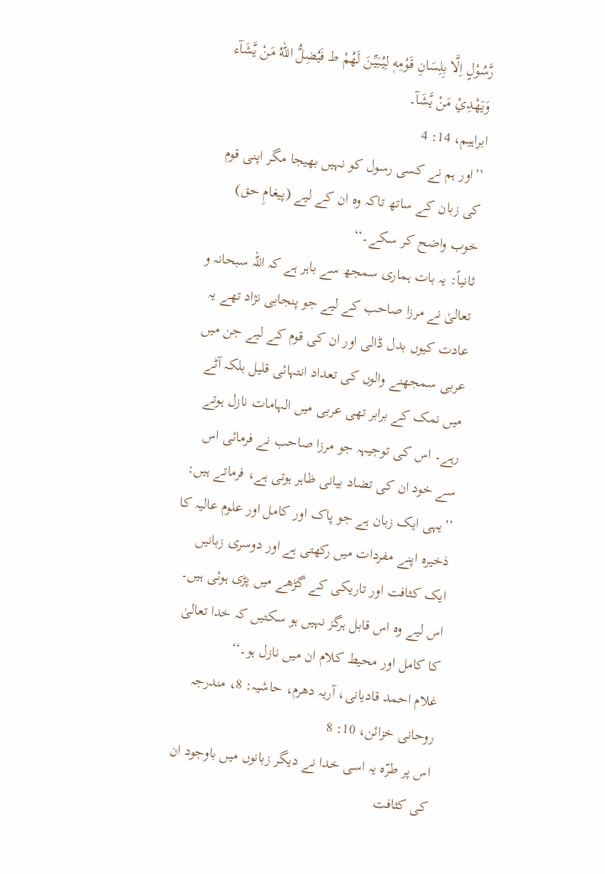رَّسُوْلٍ اِلَّا بِلِسَانِ قَوْمِهٖ لِیُبَيِّنَ لَھُمْ ط فَیُضِلُّ اللهُ مَنْ يَّشَآء وَیَھْدِيْ مَنْ يَّشَآ۔
ابراہیم، 14: 4
’’اور ہم نے کسی رسول کو نہیں بھیجا مگر اپنی قوم کی زبان کے ساتھ تاکہ وہ ان کے لیے (پیغامِ حق) خوب واضح کر سکے۔‘‘
ثانیاً: یہ بات ہماری سمجھ سے باہر ہے کہ اللہ سبحانہ و تعالیٰ نے مرزا صاحب کے لیے جو پنجابی نژاد تھے یہ عادت کیوں بدل ڈالی اور ان کی قوم کے لیے جن میں عربی سمجھنے والوں کی تعداد انتہائی قلیل بلکہ آٹے میں نمک کے برابر تھی عربی میں الہامات نازل ہوتے رہے۔ اس کی توجیہہ جو مرزا صاحب نے فرمائی اس سے خود ان کی تضاد بیانی ظاہر ہوتی ہے، فرماتے ہیں:
’’یہی ایک زبان ہے جو پاک اور کامل اور علوم عالیہ کا ذخیرہ اپنے مفردات میں رکھتی ہے اور دوسری زبانیں ایک کثافت اور تاریکی کے گڑھے میں پڑی ہوئی ہیں۔ اس لیے وہ اس قابل ہرگز نہیں ہو سکتیں کہ خدا تعالیٰ کا کامل اور محیط کلام ان میں نازل ہو۔‘‘
غلام احمد قادیانی، آریہ دھرم، حاشیہ: 8، مندرجہ روحانی خزائن، 10: 8
اس پر طرّہ یہ اسی خدا نے دیگر زبانوں میں باوجود ان کی کثافت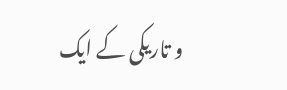و تاریکی کے ایک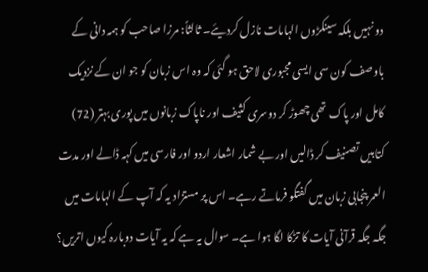دو نہیں بلکہ سینکڑوں الہامات نازل کردیئے۔ ثالثاً: مرزا صاحب کو ہمہ دانی کے باوصف کون سی ایسی مجبوری لاحق ہو گئی کہ وہ اس زبان کو جو ان کے نزدیک کامل اور پاک تھی چھوڑ کر دوسری کثیف اور ناپاک زبانوں میں پوری بہتر (72) کتابیں تصنیف کر ڈالیں اور بے شمار اشعار اردو اور فارسی میں کہہ ڈالے اور مدت العمر پنجابی زبان میں گفتگو فرماتے رہے۔ اس پر مستزاد یہ کہ آپ کے الہامات میں جگہ جگہ قرآنی آیات کا تڑکا لگا ہوا ہے۔ سوال یہ ہے کہ یہ آیات دوبارہ کیوں اتریں؟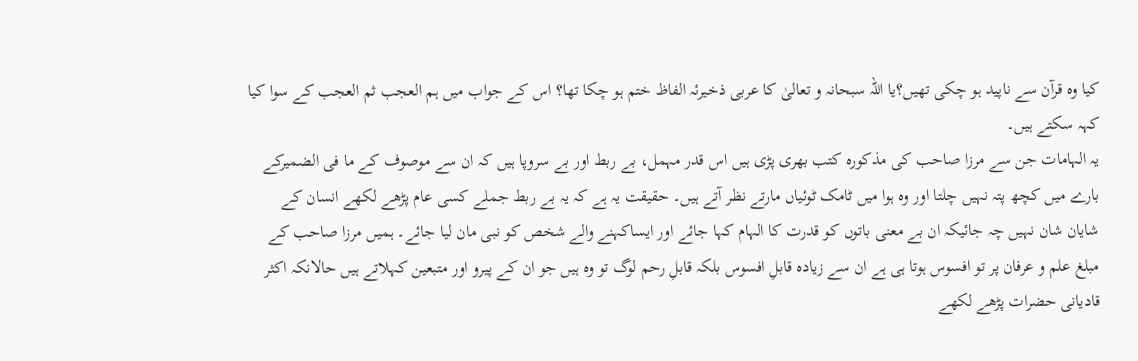کیا وہ قرآن سے ناپید ہو چکی تھیں؟یا اللہ سبحانہ و تعالیٰ کا عربی ذخیرئہ الفاظ ختم ہو چکا تھا؟ اس کے جواب میں ہم العجب ثم العجب کے سوا کیا کہہ سکتے ہیں۔
یہ الہامات جن سے مرزا صاحب کی مذکورہ کتب بھری پڑی ہیں اس قدر مہمل، بے ربط اور بے سروپا ہیں کہ ان سے موصوف کے ما فی الضمیرکے بارے میں کچھ پتہ نہیں چلتا اور وہ ہوا میں ٹامک ٹوئیاں مارتے نظر آتے ہیں۔ حقیقت یہ ہے کہ یہ بے ربط جملے کسی عام پڑھے لکھے انسان کے شایان شان نہیں چہ جائیکہ ان بے معنی باتوں کو قدرت کا الہام کہا جائے اور ایساکہنے والے شخص کو نبی مان لیا جائے۔ ہمیں مرزا صاحب کے مبلغ علم و عرفان پر تو افسوس ہوتا ہی ہے ان سے زیادہ قابلِ افسوس بلکہ قابلِ رحم لوگ تو وہ ہیں جو ان کے پیرو اور متبعین کہلاتے ہیں حالانکہ اکثر قادیانی حضرات پڑھے لکھے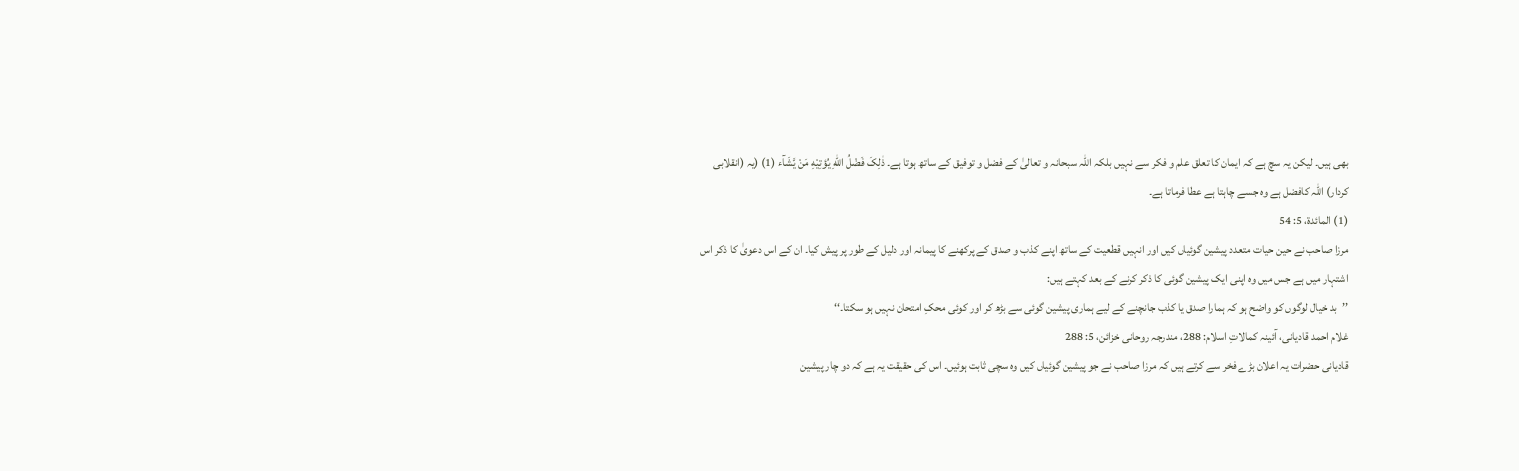بھی ہیں۔ لیکن یہ سچ ہے کہ ایمان کا تعلق علم و فکر سے نہیں بلکہ اللہ سبحانہ و تعالیٰ کے فضل و توفیق کے ساتھ ہوتا ہے۔ ذٰلِکَ فَضْلُ اللهِ یُؤتِيْهِ مَنْ يَّشَآء (1) (یہ (انقلابی کردار) اللہ کافضل ہے وہ جسے چاہتا ہے عطا فرماتا ہے۔
(1) المائدۃ، 5: 54
مرزا صاحب نے حین حیات متعدد پیشین گوئیاں کیں اور انہیں قطعیت کے ساتھ اپنے کذب و صدق کے پرکھنے کا پیمانہ اور دلیل کے طور پر پیش کیا۔ ان کے اس دعویٰ کا ذکر اس اشتہار میں ہے جس میں وہ اپنی ایک پیشین گوئی کا ذکر کرنے کے بعد کہتے ہیں:
’’بد خیال لوگوں کو واضح ہو کہ ہمارا صدق یا کذب جانچنے کے لیے ہماری پیشین گوئی سے بڑھ کر اور کوئی محکِ امتحان نہیں ہو سکتا۔‘‘
غلام احمد قادیانی، آئینہ کمالاتِ اسلام: 288، مندرجہ روحانی خزائن، 5: 288
قادیانی حضرات یہ اعلان بڑے فخر سے کرتے ہیں کہ مرزا صاحب نے جو پیشین گوئیاں کیں وہ سچی ثابت ہوئیں۔ اس کی حقیقت یہ ہے کہ دو چار پیشین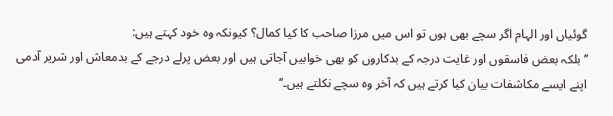گوئیاں اور الہام اگر سچے بھی ہوں تو اس میں مرزا صاحب کا کیا کمال؟ کیونکہ وہ خود کہتے ہیں:
’’بلکہ بعض فاسقوں اور غایت درجہ کے بدکاروں کو بھی خوابیں آجاتی ہیں اور بعض پرلے درجے کے بدمعاش اور شریر آدمی اپنے ایسے مکاشفات بیان کیا کرتے ہیں کہ آخر وہ سچے نکلتے ہیں۔‘‘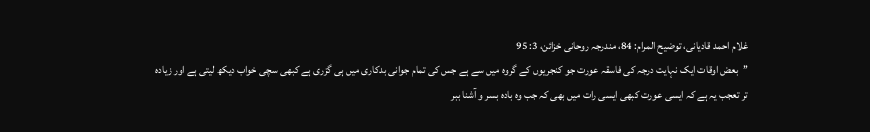غلام احمد قادیانی، توضیح المرام: 84، مندرجہ روحانی خزائن، 3: 95
’’بعض اوقات ایک نہایت درجہ کی فاسقہ عورت جو کنجریوں کے گروہ میں سے ہے جس کی تمام جوانی بدکاری میں ہی گزری ہے کبھی سچی خواب دیکھ لیتی ہے اور زیادہ تر تعجب یہ ہے کہ ایسی عورت کبھی ایسی رات میں بھی کہ جب وہ بادہ بسر و آشنا ببر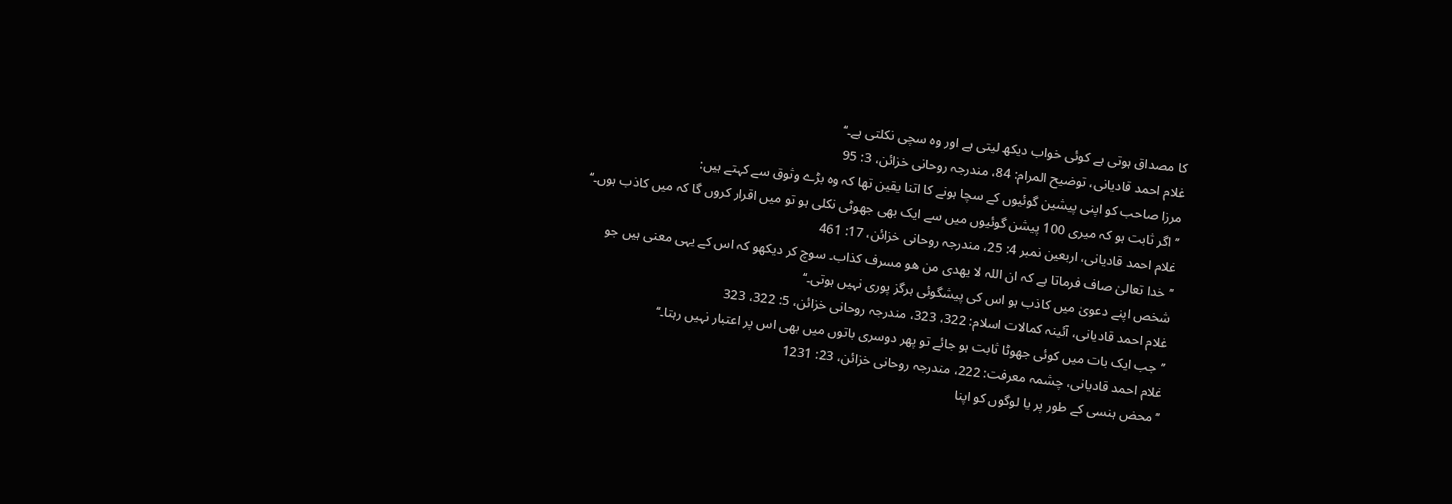کا مصداق ہوتی ہے کوئی خواب دیکھ لیتی ہے اور وہ سچی نکلتی ہے۔‘‘
غلام احمد قادیانی، توضیح المرام: 84، مندرجہ روحانی خزائن، 3: 95
مرزا صاحب کو اپنی پیشین گوئیوں کے سچا ہونے کا اتنا یقین تھا کہ وہ بڑے وثوق سے کہتے ہیں:
’’اگر ثابت ہو کہ میری 100 پیشن گوئیوں میں سے ایک بھی جھوٹی نکلی ہو تو میں اقرار کروں گا کہ میں کاذب ہوں۔‘‘
غلام احمد قادیانی، اربعین نمبر 4: 25، مندرجہ روحانی خزائن، 17: 461
’’خدا تعالیٰ صاف فرماتا ہے کہ ان اللہ لا یھدی من ھو مسرف کذاب۔ سوچ کر دیکھو کہ اس کے یہی معنی ہیں جو شخص اپنے دعویٰ میں کاذب ہو اس کی پیشگوئی ہرگز پوری نہیں ہوتی۔‘‘
غلام احمد قادیانی، آئینہ کمالات اسلام: 322، 323، مندرجہ روحانی خزائن، 5: 322، 323
’’جب ایک بات میں کوئی جھوٹا ثابت ہو جائے تو پھر دوسری باتوں میں بھی اس پر اعتبار نہیں رہتا۔‘‘
غلام احمد قادیانی، چشمہ معرفت: 222، مندرجہ روحانی خزائن، 23: 1231
’’محض ہنسی کے طور پر یا لوگوں کو اپنا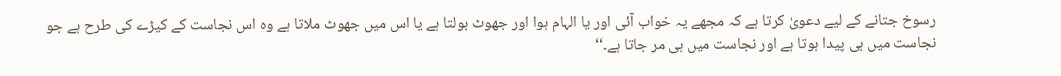رسوخ جتانے کے لیے دعویٰ کرتا ہے کہ مجھے یہ خواب آئی اور یا الہام ہوا اور جھوٹ بولتا ہے یا اس میں جھوٹ ملاتا ہے وہ اس نجاست کے کیڑے کی طرح ہے جو نجاست میں ہی پیدا ہوتا ہے اور نجاست میں ہی مر جاتا ہے۔‘‘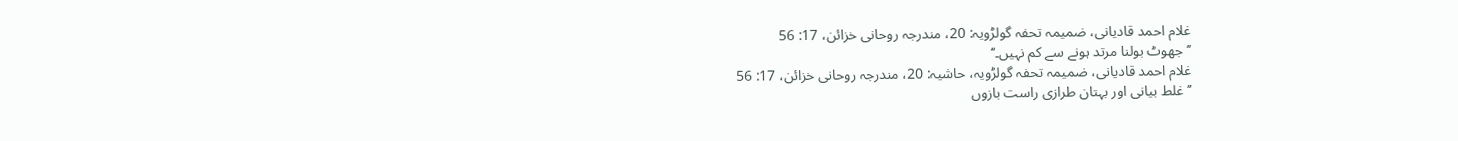غلام احمد قادیانی، ضمیمہ تحفہ گولڑویہ: 20، مندرجہ روحانی خزائن، 17: 56
’’جھوٹ بولنا مرتد ہونے سے کم نہیں۔‘‘
غلام احمد قادیانی، ضمیمہ تحفہ گولڑویہ، حاشیہ: 20، مندرجہ روحانی خزائن، 17: 56
’’غلط بیانی اور بہتان طرازی راست بازوں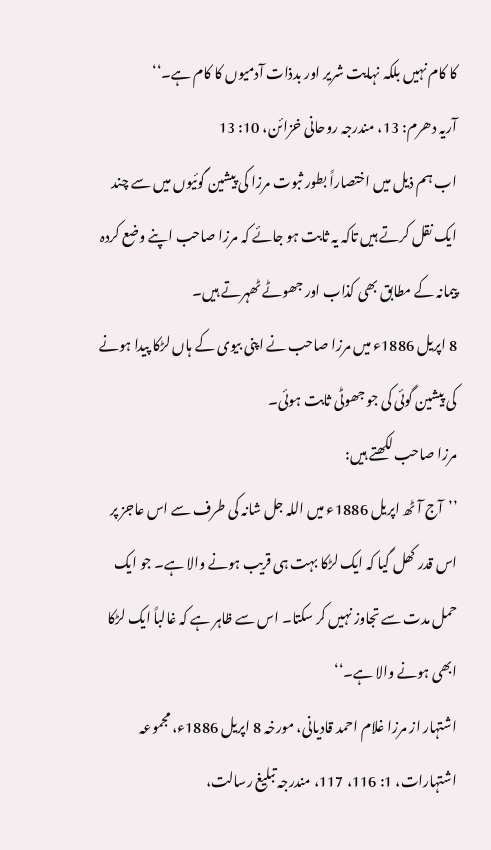کا کام نہیں بلکہ نہایت شریر اور بدذات آدمیوں کا کام ہے۔‘‘
آریہ دھرم: 13، مندرجہ روحانی خزائن، 10: 13
اب ہم ذیل میں اختصاراً بطور ثبوت مرزا کی پیشین گوئیوں میں سے چند ایک نقل کرتے ہیں تاکہ یہ ثابت ہو جائے کہ مرزا صاحب اپنے وضع کردہ پیمانہ کے مطابق بھی کذاب اور جھوٹے ٹھہرتے ہیں۔
8 اپریل 1886ء میں مرزا صاحب نے اپنی بیوی کے ہاں لڑکا پیدا ہونے کی پیشین گوئی کی جو جھوٹی ثابت ہوئی۔
مرزا صاحب لکھتے ہیں:
’’آج آٹھ اپریل 1886ء میں اللہ جل شانہ کی طرف سے اس عاجز پر اس قدر کھل گیا کہ ایک لڑکا بہت ہی قریب ہونے والا ہے۔ جو ایک حمل مدت سے تجاوز نہیں کر سکتا۔ اس سے ظاہر ہے کہ غالباً ایک لڑکا ابھی ہونے والا ہے۔‘‘
اشتہار از مرزا غلام احمد قادیانی، مورخہ 8 اپریل 1886ء، مجموعہ اشتہارات، 1: 116، 117، مندرجہ تبلیغ رسالت،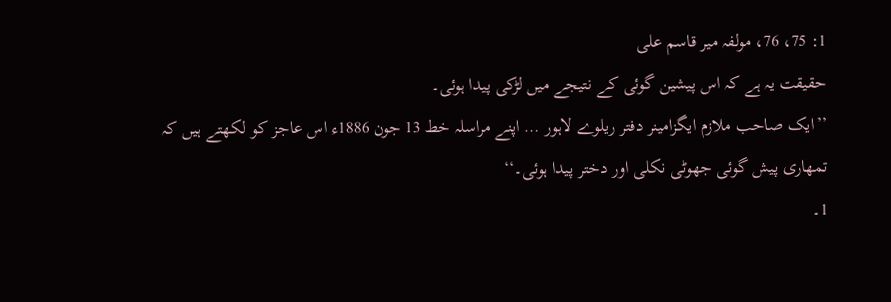1: 75، 76، مولفہ میر قاسم علی
حقیقت یہ ہے کہ اس پیشین گوئی کے نتیجے میں لڑکی پیدا ہوئی۔
’’ایک صاحب ملازم ایگزامینر دفتر ریلوے لاہور … اپنے مراسلہ خط 13 جون 1886ء اس عاجز کو لکھتے ہیں کہ تمھاری پیش گوئی جھوٹی نکلی اور دختر پیدا ہوئی۔‘‘
1۔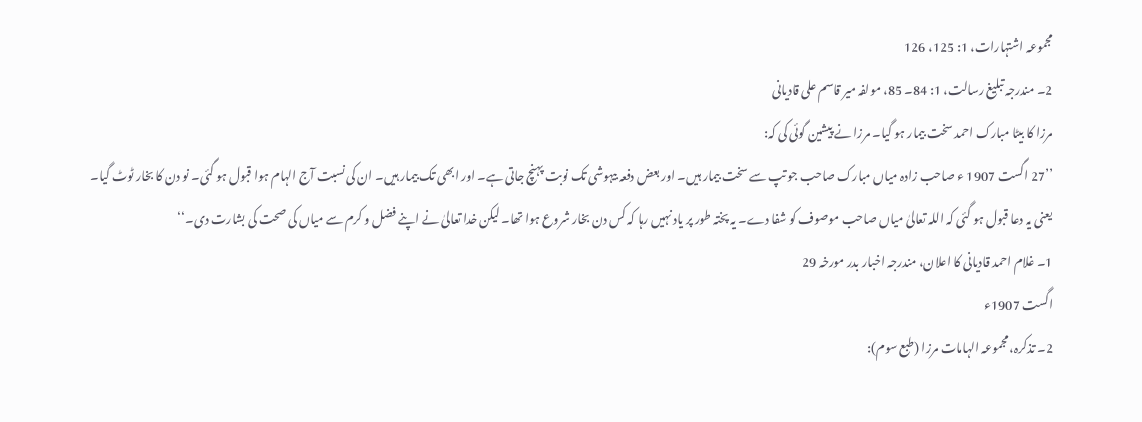مجموعہ اشتہارات، 1: 125، 126
2۔ مندرجہ تبلیغ رسالت، 1: 84۔ 85، مولفہ میر قاسم علی قادیانی
مرزا کا بیٹا مبارک احمد سخت بیمار ہو گیا۔ مرزا نے پیشین گوئی کی کہ:
’’27 اگست 1907 ء صاحب زادہ میاں مبارک صاحب جو تپ سے سخت بیمار ہیں۔ اور بعض دفعہ بیہوشی تک نوبت پہنچ جاتی ہے۔ اور ابھی تک بیمار ہیں۔ ان کی نسبت آج الہام ہوا قبول ہو گئی۔ نو دن کا بخار ٹوٹ گیا۔ یعنی یہ دعا قبول ہو گئی کہ اللہ تعالیٰ میاں صاحب موصوف کو شفا دے۔ یہ پختہ طور پر یاد نہیں رہا کہ کس دن بخار شروع ہوا تھا۔ لیکن خدا تعالیٰ نے اپنے فضل و کرم سے میاں کی صحت کی بشارت دی۔‘‘
1۔ غلام احمد قادیانی کا اعلان، مندرجہ اخبار بدر مورخہ 29
اگست 1907ء
2۔ تذکرہ، مجموعہ الہامات مرزا (طبع سوم):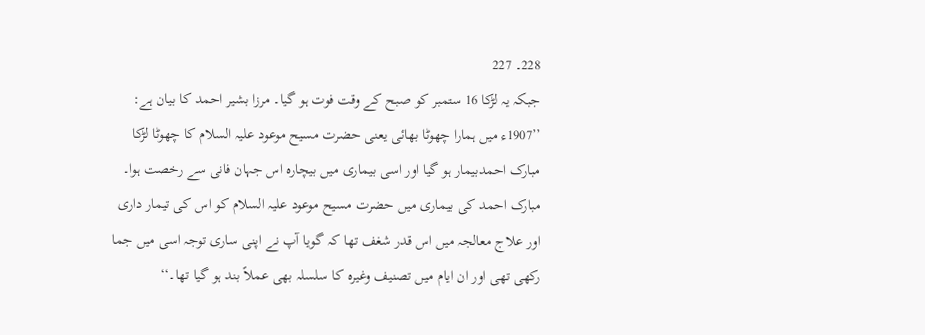228۔ 227
جبکہ یہ لڑکا 16 ستمبر کو صبح کے وقت فوت ہو گیا۔ مرزا بشیر احمد کا بیان ہے:
’’1907ء میں ہمارا چھوٹا بھائی یعنی حضرت مسیح موعود علیہ السلام کا چھوٹا لڑکا مبارک احمدبیمار ہو گیا اور اسی بیماری میں بیچارہ اس جہان فانی سے رخصت ہوا۔ مبارک احمد کی بیماری میں حضرت مسیح موعود علیہ السلام کو اس کی تیمار داری اور علاج معالجہ میں اس قدر شغف تھا کہ گویا آپ نے اپنی ساری توجہ اسی میں جما رکھی تھی اور ان ایام میں تصنیف وغیرہ کا سلسلہ بھی عملاً بند ہو گیا تھا۔‘‘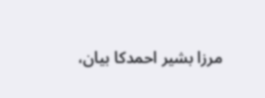مرزا بشیر احمدکا بیان،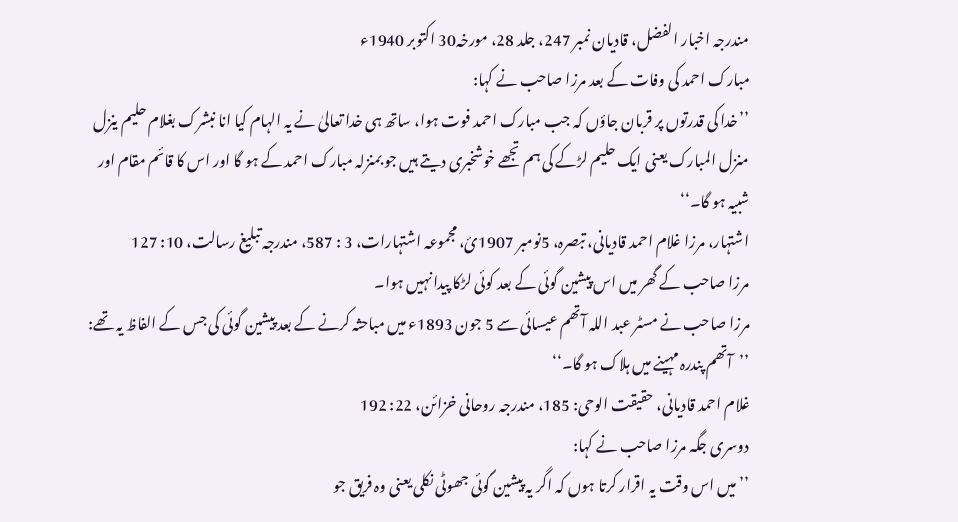مندرجہ اخبار الفضل، قادیان نمبر 247، جلد 28، مورخہ30 اکتوبر 1940ء
مبارک احمد کی وفات کے بعد مرزا صاحب نے کہا:
’’خدا کی قدرتوں پر قربان جاؤں کہ جب مبارک احمد فوت ہوا، ساتھ ہی خدا تعالیٰ نے یہ الہام کیا انا نبشرک بغلام حلیم ینزل منزل المبارک یعنی ایک حلیم لڑکے کی ہم تجھے خوشخبری دیتے ہیں جو بمنزلہ مبارک احمد کے ہو گا اور اس کا قائم مقام اور شبیہ ہو گا۔‘‘
اشتہار، مرزا غلام احمد قادیانی، تبصرہ، 5نومبر 1907ئ، مجموعہ اشتہارات، 3 : 587، مندرجہ تبلیغ رسالت، 10: 127
مرزا صاحب کے گھر میں اس پیشین گوئی کے بعد کوئی لڑکا پیدا نہیں ہوا۔
مرزا صاحب نے مسٹر عبد اللہ آتھم عیسائی سے 5 جون 1893ء میں مباحثہ کرنے کے بعد پیشین گوئی کی جس کے الفاظ یہ تھے:
’’آتھم پندرہ مہینے میں ہلاک ہو گا۔‘‘
غلام احمد قادیانی، حقیقت الوحی: 185، مندرجہ روحانی خزائن، 22: 192
دوسری جگہ مرزا صاحب نے کہا:
’’میں اس وقت یہ اقرار کرتا ہوں کہ اگر یہ پیشین گوئی جھوٹی نکلی یعنی وہ فریق جو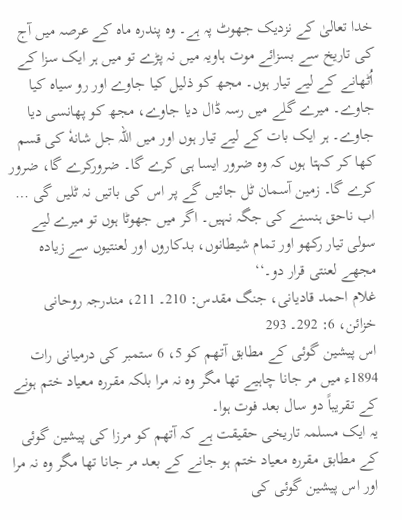خدا تعالیٰ کے نزدیک جھوٹ پہ ہے۔ وہ پندرہ ماہ کے عرصہ میں آج کی تاریخ سے بسزائے موت ہاویہ میں نہ پڑے تو میں ہر ایک سزا کے اُٹھانے کے لیے تیار ہوں۔ مجھ کو ذلیل کیا جاوے اور رو سیاہ کیا جاوے۔ میرے گلے میں رسہ ڈال دیا جاوے، مجھ کو پھانسی دیا جاوے۔ ہر ایک بات کے لیے تیار ہوں اور میں اللہ جل شانهٗ کی قسم کھا کر کہتا ہوں کہ وہ ضرور ایسا ہی کرے گا۔ ضرورکرے گا، ضرور کرے گا۔ زمین آسمان ٹل جائیں گے پر اس کی باتیں نہ ٹلیں گی … اب ناحق ہنسنے کی جگہ نہیں۔ اگر میں جھوٹا ہوں تو میرے لیے سولی تیار رکھو اور تمام شیطانوں، بدکاروں اور لعنتیوں سے زیادہ مجھے لعنتی قرار دو۔‘‘
غلام احمد قادیانی، جنگ مقدس: 210۔ 211، مندرجہ روحانی خزائن، 6: 292۔ 293
اس پیشین گوئی کے مطابق آتھم کو 5، 6 ستمبر کی درمیانی رات 1894ء میں مر جانا چاہیے تھا مگر وہ نہ مرا بلکہ مقررہ معیاد ختم ہونے کے تقریباً دو سال بعد فوت ہوا۔
یہ ایک مسلمہ تاریخی حقیقت ہے کہ آتھم کو مرزا کی پیشین گوئی کے مطابق مقررہ معیاد ختم ہو جانے کے بعد مر جانا تھا مگر وہ نہ مرا اور اس پیشین گوئی کی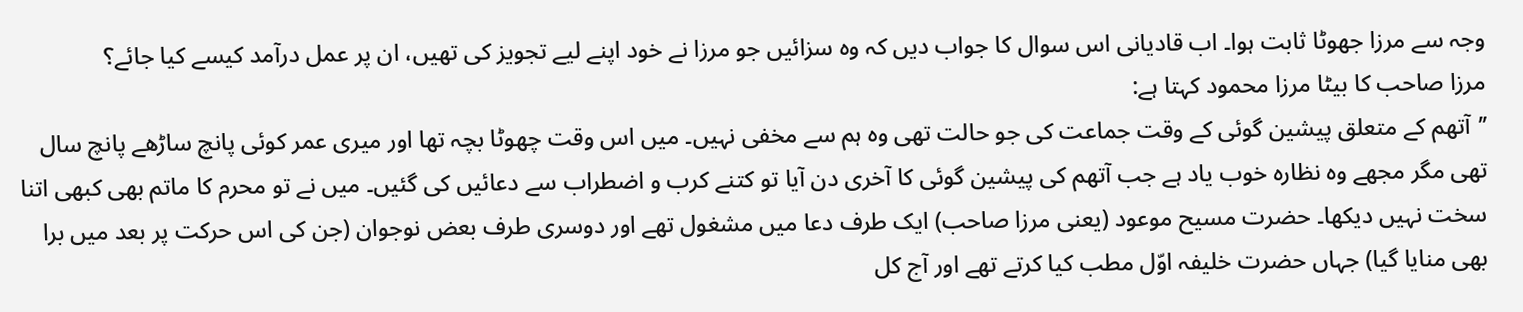وجہ سے مرزا جھوٹا ثابت ہوا۔ اب قادیانی اس سوال کا جواب دیں کہ وہ سزائیں جو مرزا نے خود اپنے لیے تجویز کی تھیں، ان پر عمل درآمد کیسے کیا جائے؟
مرزا صاحب کا بیٹا مرزا محمود کہتا ہے:
’’آتھم کے متعلق پیشین گوئی کے وقت جماعت کی جو حالت تھی وہ ہم سے مخفی نہیں۔ میں اس وقت چھوٹا بچہ تھا اور میری عمر کوئی پانچ ساڑھے پانچ سال تھی مگر مجھے وہ نظارہ خوب یاد ہے جب آتھم کی پیشین گوئی کا آخری دن آیا تو کتنے کرب و اضطراب سے دعائیں کی گئیں۔ میں نے تو محرم کا ماتم بھی کبھی اتنا سخت نہیں دیکھا۔ حضرت مسیح موعود (یعنی مرزا صاحب) ایک طرف دعا میں مشغول تھے اور دوسری طرف بعض نوجوان (جن کی اس حرکت پر بعد میں برا بھی منایا گیا) جہاں حضرت خلیفہ اوّل مطب کیا کرتے تھے اور آج کل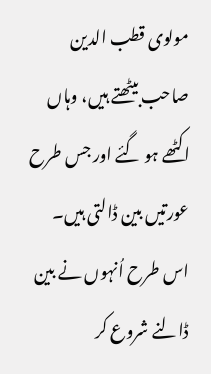مولوی قطب الدین صاحب بیٹھتے ہیں، وہاں اکٹھے ہو گئے اور جس طرح عورتیں بین ڈالتی ہیں۔ اس طرح اُنہوں نے بین ڈالنے شروع کر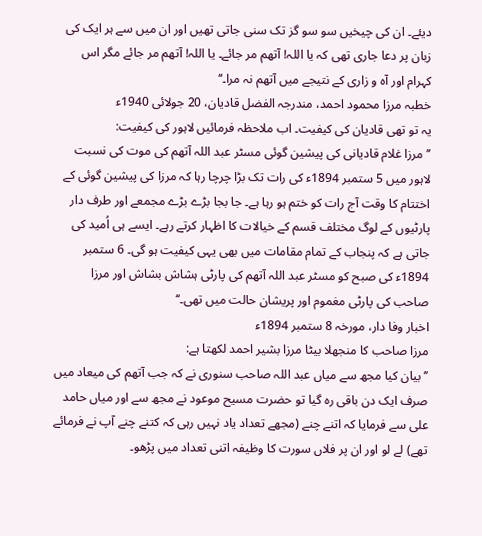دیئے۔ ان کی چیخیں سو سو گز تک سنی جاتی تھیں اور ان میں سے ہر ایک کی زبان پر دعا جاری تھی کہ یا اللہ! آتھم مر جائے۔ یا اللہ! آتھم مر جائے مگر اس کہرام اور آہ و زاری کے نتیجے میں آتھم نہ مرا۔‘‘
خطبہ مرزا محمود احمد، مندرجہ الفضل قادیان، 20 جولائی 1940ء
یہ تو تھی قادیان کی کیفیت۔ اب ملاحظہ فرمائیں لاہور کی کیفیت:
’’مرزا غلام قادیانی کی پیشین گوئی مسٹر عبد اللہ آتھم کی موت کی نسبت لاہور میں 5 ستمبر 1894ء کی رات تک بڑا چرچا رہا کہ مرزا کی پیشین گوئی کے اختتام کا وقت آج رات کو ختم ہو رہا ہے۔ جا بجا بڑے بڑے مجمعے اور طرف دار پارٹیوں کے لوگ مختلف قسم کے خیالات کا اظہار کرتے رہے۔ ایسے ہی اُمید کی جاتی ہے کہ پنجاب کے تمام مقامات میں بھی یہی کیفیت ہو گی۔ 6 ستمبر 1894ء کی صبح کو مسٹر عبد اللہ آتھم کی پارٹی ہشاش بشاش اور مرزا صاحب کی پارٹی مغموم اور پریشان حالت میں تھی۔‘‘
اخبار وفا دار، مورخہ 8 ستمبر 1894ء
مرزا صاحب کا منجھلا بیٹا مرزا بشیر احمد لکھتا ہے:
’’بیان کیا مجھ سے میاں عبد اللہ صاحب سنوری نے کہ جب آتھم کی میعاد میں صرف ایک دن باقی رہ گیا تو حضرت مسیح موعود نے مجھ سے اور میاں حامد علی سے فرمایا کہ اتنے چنے (مجھے تعداد یاد نہیں رہی کہ کتنے چنے آپ نے فرمائے تھے) لے لو اور ان پر فلاں سورت کا وظیفہ اتنی تعداد میں پڑھو۔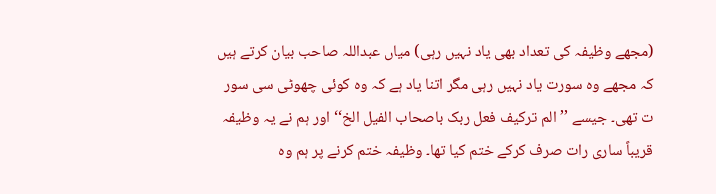(مجھے وظیفہ کی تعداد بھی یاد نہیں رہی) میاں عبداللہ صاحب بیان کرتے ہیں کہ مجھے وہ سورت یاد نہیں رہی مگر اتنا یاد ہے کہ وہ کوئی چھوٹی سی سور ت تھی۔ جیسے ’’الم ترکیف فعل ربک باصحاب الفیل الخ‘‘ اور ہم نے یہ وظیفہ قریباً ساری رات صرف کرکے ختم کیا تھا۔ وظیفہ ختم کرنے پر ہم وہ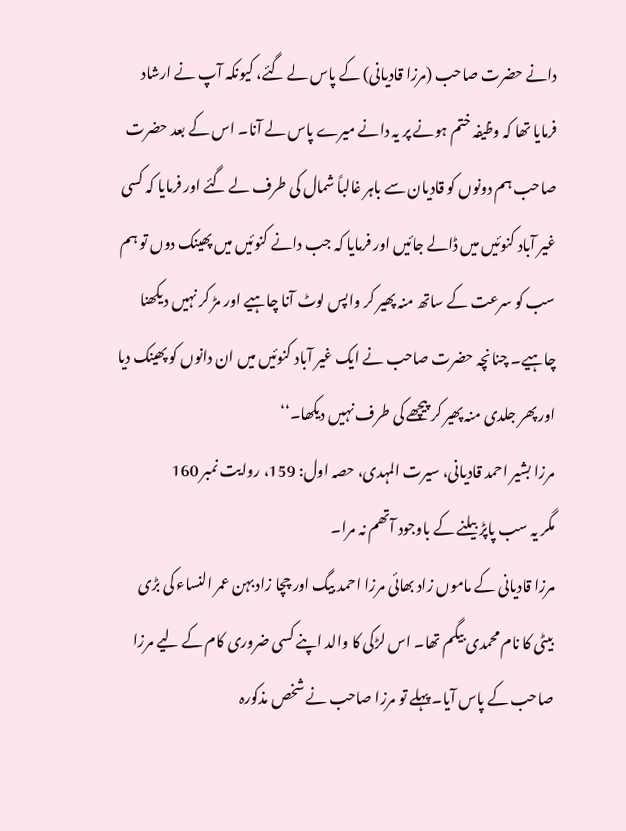دانے حضرت صاحب (مرزا قادیانی) کے پاس لے گئے، کیونکہ آپ نے ارشاد فرمایا تھا کہ وظیفہ ختم ہونے پر یہ دانے میرے پاس لے آنا۔ اس کے بعد حضرت صاحب ہم دونوں کو قادیان سے باہر غالباً شمال کی طرف لے گئے اور فرمایا کہ کسی غیر آباد کنوئیں میں ڈالے جائیں اور فرمایا کہ جب دانے کنوئیں میں پھینک دوں تو ہم سب کو سرعت کے ساتھ منہ پھیر کر واپس لوٹ آنا چاہیے اور مڑ کر نہیں دیکھنا چاہیے۔ چنانچہ حضرت صاحب نے ایک غیر آباد کنوئیں میں ان دانوں کو پھینک دیا اور پھر جلدی منہ پھیر کر پیچھے کی طرف نہیں دیکھا۔‘‘
مرزا بشیر احمد قادیانی، سیرت المہدی، حصہ اول: 159، روایت نمبر 160
مگر یہ سب پاپڑ بیلنے کے باوجود آتھم نہ مرا۔
مرزا قادیانی کے ماموں زاد بھائی مرزا احمد بیگ اور چچا زاد بہن عمر النساء کی بڑی بیٹی کا نام محمدی بیگم تھا۔ اس لڑکی کا والد اپنے کسی ضروری کام کے لیے مرزا صاحب کے پاس آیا۔ پہلے تو مرزا صاحب نے شخص مذکورہ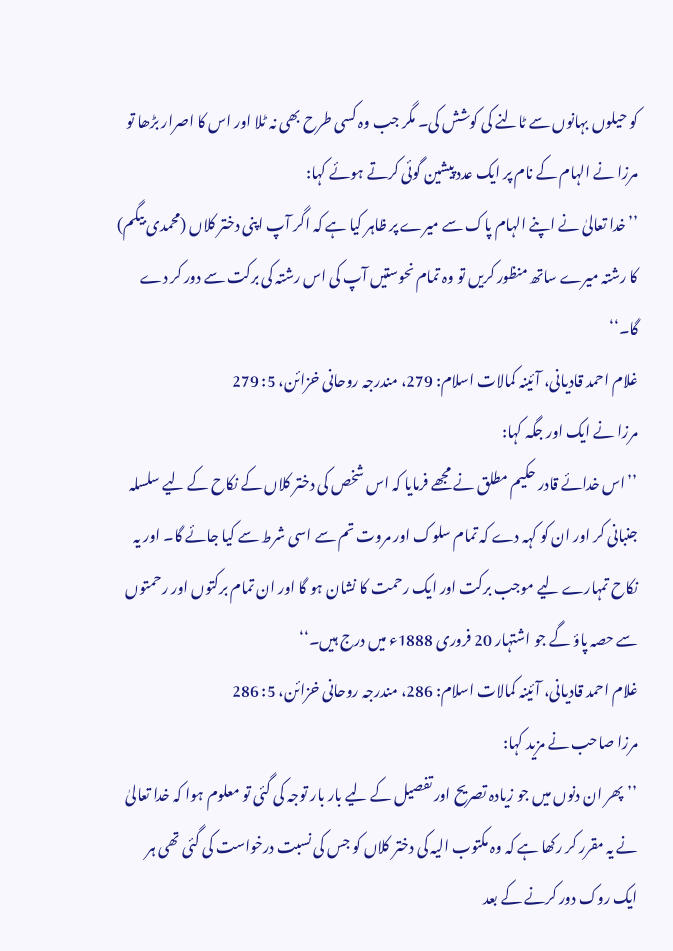کو حیلوں بہانوں سے ٹالنے کی کوشش کی۔ مگر جب وہ کسی طرح بھی نہ ٹلا اور اس کا اصرار بڑھا تو مرزا نے الہام کے نام پر ایک عدد پیشین گوئی کرتے ہوئے کہا:
’’خدا تعالیٰ نے اپنے الہام پاک سے میرے پر ظاہر کیا ہے کہ اگر آپ اپنی دختر کلاں (محمدی بیگم) کا رشتہ میرے ساتھ منظور کریں تو وہ تمام نحوستیں آپ کی اس رشتہ کی برکت سے دور کر دے گا۔‘‘
غلام احمد قادیانی، آئینہ کمالات اسلام: 279، مندرجہ روحانی خزائن، 5: 279
مرزا نے ایک اور جگہ کہا:
’’اس خدائے قادر حکیم مطلق نے مجھے فرمایا کہ اس شخص کی دختر کلاں کے نکاح کے لیے سلسلہ جنبانی کر اور ان کو کہہ دے کہ تمام سلوک اور مروت تم سے اسی شرط سے کیا جائے گا۔ اور یہ نکاح تمہارے لیے موجب برکت اور ایک رحمت کا نشان ہو گا اور ان تمام برکتوں اور رحمتوں سے حصہ پاؤ گے جو اشتہار 20 فروری 1888ء میں درج ہیں۔‘‘
غلام احمد قادیانی، آئینہ کمالات اسلام: 286، مندرجہ روحانی خزائن، 5: 286
مرزا صاحب نے مزید کہا:
’’پھر ان دنوں میں جو زیادہ تصریح اور تفصیل کے لیے بار بار توجہ کی گئی تو معلوم ہوا کہ خدا تعالیٰ نے یہ مقرر کر رکھا ہے کہ وہ مکتوب الیہ کی دختر کلاں کو جس کی نسبت درخواست کی گئی تھی ہر ایک روک دور کرنے کے بعد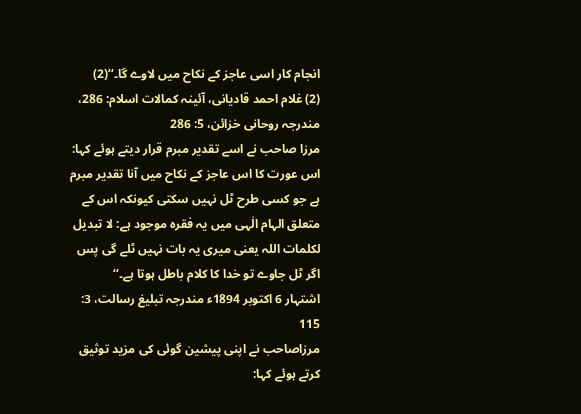انجام کار اسی عاجز کے نکاح میں لاوے گا۔‘‘(2)
(2) غلام احمد قادیانی، آئینہ کمالات اسلام: 286، مندرجہ روحانی خزائن، 5: 286
مرزا صاحب نے اسے تقدیر مبرم قرار دیتے ہوئے کہا:
اس عورت کا اس عاجز کے نکاح میں آنا تقدیر مبرم ہے جو کسی طرح ٹل نہیں سکتی کیونکہ اس کے متعلق الہام الٰہی میں یہ فقرہ موجود ہے: لا تبدیل لکلمات اللہ یعنی میری یہ بات نہیں ٹلے گی پس اگر ٹل جاوے تو خدا کا کلام باطل ہوتا ہے۔‘‘
اشتہار 6 اکتوبر 1894ء مندرجہ تبلیغ رسالت، 3: 115
مرزاصاحب نے اپنی پیشین گوئی کی مزید توثیق کرتے ہوئے کہا: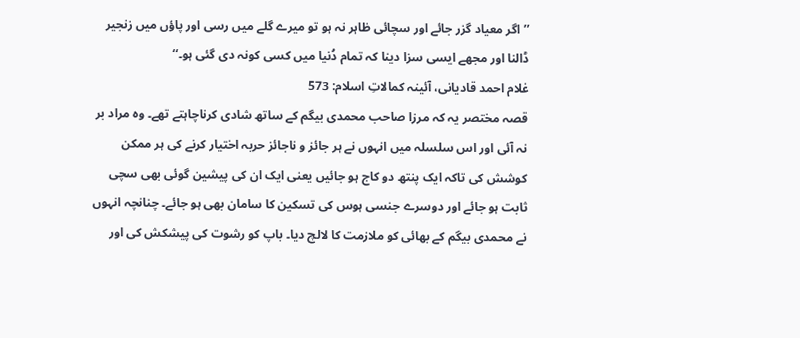’’اگر معیاد گزر جائے اور سچائی ظاہر نہ ہو تو میرے گلے میں رسی اور پاؤں میں زنجیر ڈالنا اور مجھے ایسی سزا دینا کہ تمام دُنیا میں کسی کونہ دی گئی ہو۔‘‘
غلام احمد قادیانی، آئینہ کمالاتِ اسلام: 573
قصہ مختصر یہ کہ مرزا صاحب محمدی بیگم کے ساتھ شادی کرناچاہتے تھے۔ وہ مراد بر نہ آئی اور اس سلسلہ میں انہوں نے ہر جائز و ناجائز حربہ اختیار کرنے کی ہر ممکن کوشش کی تاکہ ایک پنتھ دو کاج ہو جائیں یعنی ایک ان کی پیشین گوئی بھی سچی ثابت ہو جائے اور دوسرے جنسی ہوس کی تسکین کا سامان بھی ہو جائے۔ چنانچہ انہوں نے محمدی بیگم کے بھائی کو ملازمت کا لالچ دیا۔ باپ کو رشوت کی پیشکش کی اور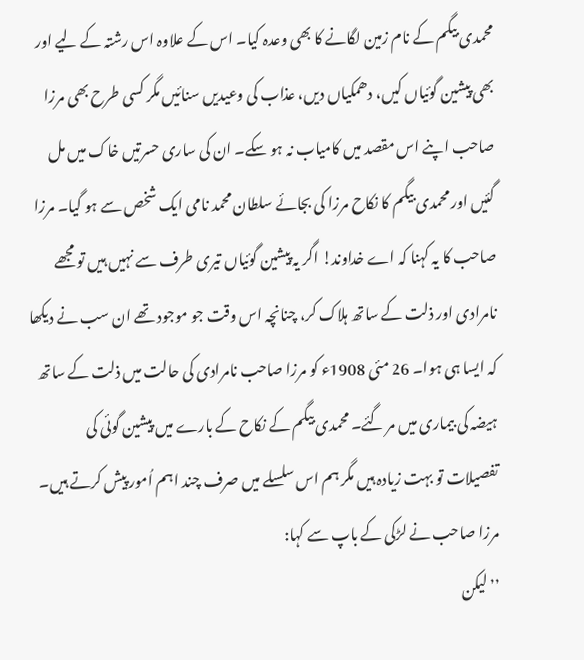محمدی بیگم کے نام زمین لگانے کا بھی وعدہ کیا۔ اس کے علاوہ اس رشتہ کے لیے اور بھی پیشین گوئیاں کیں، دھمکیاں دیں، عذاب کی وعیدیں سنائیں مگر کسی طرح بھی مرزا صاحب اپنے اس مقصد میں کامیاب نہ ہو سکے۔ ان کی ساری حسرتیں خاک میں مل گئیں اور محمدی بیگم کا نکاح مرزا کی بجائے سلطان محمد نامی ایک شخص سے ہو گیا۔ مرزا صاحب کا یہ کہنا کہ اے خداوند! اگر یہ پیشین گوئیاں تیری طرف سے نہیں ہیں تو مجھے نامرادی اور ذلت کے ساتھ ہلاک کر، چنانچہ اس وقت جو موجود تھے ان سب نے دیکھا کہ ایسا ہی ہوا۔ 26 مئی 1908ء کو مرزا صاحب نامرادی کی حالت میں ذلت کے ساتھ ہیضہ کی بیماری میں مر گئے۔ محمدی بیگم کے نکاح کے بارے میں پیشین گوئی کی تفصیلات تو بہت زیادہ ہیں مگر ہم اس سلسلے میں صرف چند اہم اُمور پیش کرتے ہیں۔
مرزا صاحب نے لڑکی کے باپ سے کہا:
’’لیکن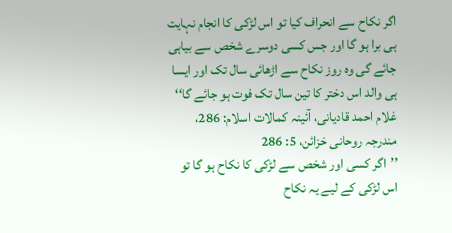اگر نکاح سے انحراف کیا تو اس لڑکی کا انجام نہایت ہی برا ہو گا اور جس کسی دوسرے شخص سے بیاہی جائے گی وہ روز نکاح سے اڑھائی سال تک اور ایسا ہی والد اس دختر کا تین سال تک فوت ہو جائے گا‘‘
غلام احمد قادیانی، آئینہ کمالات اسلام: 286، مندرجہ روحانی خزائن، 5: 286
’’اگر کسی اور شخص سے لڑکی کا نکاح ہو گا تو اس لڑکی کے لیے یہ نکاح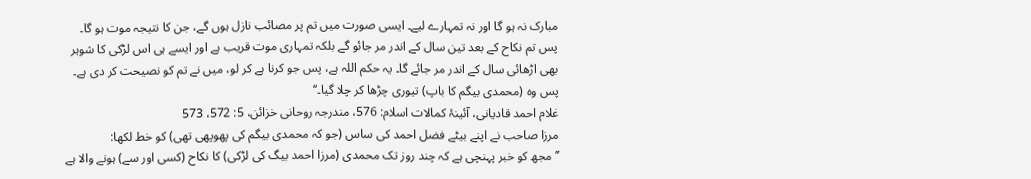مبارک نہ ہو گا اور نہ تمہارے لیے۔ ایسی صورت میں تم پر مصائب نازل ہوں گے، جن کا نتیجہ موت ہو گا۔ پس تم نکاح کے بعد تین سال کے اندر مر جائو گے بلکہ تمہاری موت قریب ہے اور ایسے ہی اس لڑکی کا شوہر بھی اڑھائی سال کے اندر مر جائے گا۔ یہ حکم اللہ ہے، پس جو کرنا ہے کر لو، میں نے تم کو نصیحت کر دی ہے۔ پس وہ (محمدی بیگم کا باپ) تیوری چڑھا کر چلا گیا۔‘‘
غلام احمد قادیانی، آئینۂ کمالات اسلام: 576، مندرجہ روحانی خزائن، 5: 572، 573
مرزا صاحب نے اپنے بیٹے فضل احمد کی ساس (جو کہ محمدی بیگم کی پھوپھی تھی) کو خط لکھا:
’’مجھ کو خبر پہنچی ہے کہ چند روز تک محمدی (مرزا احمد بیگ کی لڑکی) کا نکاح (کسی اور سے) ہونے والا ہے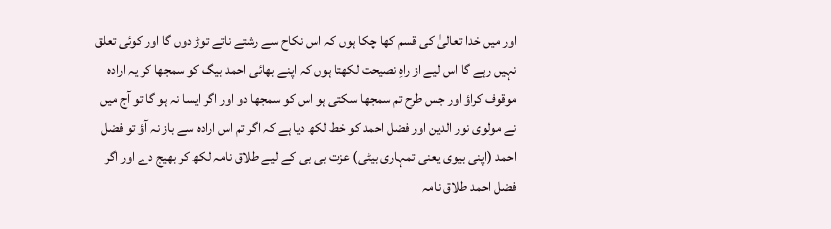اور میں خدا تعالیٰ کی قسم کھا چکا ہوں کہ اس نکاح سے رشتے ناتے توڑ دوں گا اور کوئی تعلق نہیں رہے گا اس لیے از راهِ نصیحت لکھتا ہوں کہ اپنے بھائی احمد بیگ کو سمجھا کر یہ ارادہ موقوف کراؤ اور جس طرح تم سمجھا سکتی ہو اس کو سمجھا دو اور اگر ایسا نہ ہو گا تو آج میں نے مولوی نور الدین اور فضل احمد کو خط لکھ دیا ہے کہ اگر تم اس ارادہ سے باز نہ آؤ تو فضل احمد (اپنی بیوی یعنی تمہاری بیٹی) عزت بی بی کے لیے طلاق نامہ لکھ کر بھیج دے اور اگر فضل احمد طلاق نامہ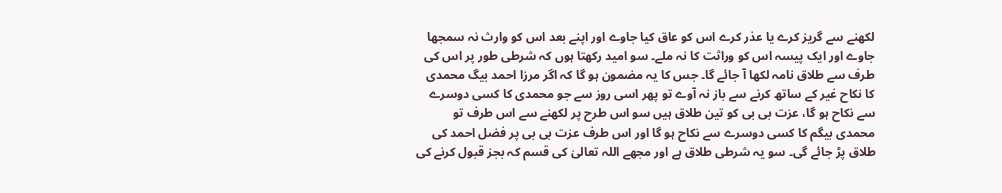لکھنے سے گریز کرے یا عذر کرے اس کو عاق کیا جاوے اور اپنے بعد اس کو وارث نہ سمجھا جاوے اور ایک پیسہ اس کو وراثت کا نہ ملے۔ سو امید رکھتا ہوں کہ شرطی طور پر اس کی طرف سے طلاق نامہ لکھا آ جائے گا۔ جس کا یہ مضمون ہو گا کہ اگر مرزا احمد بیگ محمدی کا نکاح غیر کے ساتھ کرنے سے باز نہ آوے تو پھر اسی روز سے جو محمدی کا کسی دوسرے سے نکاح ہو گا، عزت بی بی کو تین طلاق ہیں سو اس طرح پر لکھنے سے اس طرف تو محمدی بیگم کا کسی دوسرے سے نکاح ہو گا اور اس طرف عزت بی بی پر فضل احمد کی طلاق پڑ جائے گی۔ سو یہ شرطی طلاق ہے اور مجھے اللہ تعالیٰ کی قسم کہ بجز قبول کرنے کی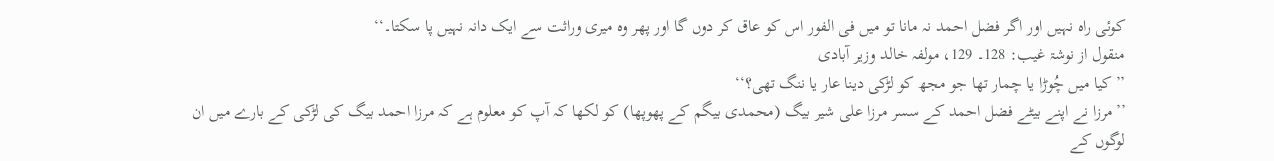کوئی راہ نہیں اور اگر فضل احمد نہ مانا تو میں فی الفور اس کو عاق کر دوں گا اور پھر وہ میری وراثت سے ایک دانہ نہیں پا سکتا۔‘‘
منقول از نوشۃ غیب: 128۔ 129، مولفہ خالد وزیر آبادی
’’کیا میں چُوڑا یا چمار تھا جو مجھ کو لڑکی دینا عار یا ننگ تھی؟‘‘
’’مرزا نے اپنے بیٹے فضل احمد کے سسر مرزا علی شیر بیگ (محمدی بیگم کے پھوپھا) کو لکھا کہ آپ کو معلوم ہے کہ مرزا احمد بیگ کی لڑکی کے بارے میں ان لوگوں کے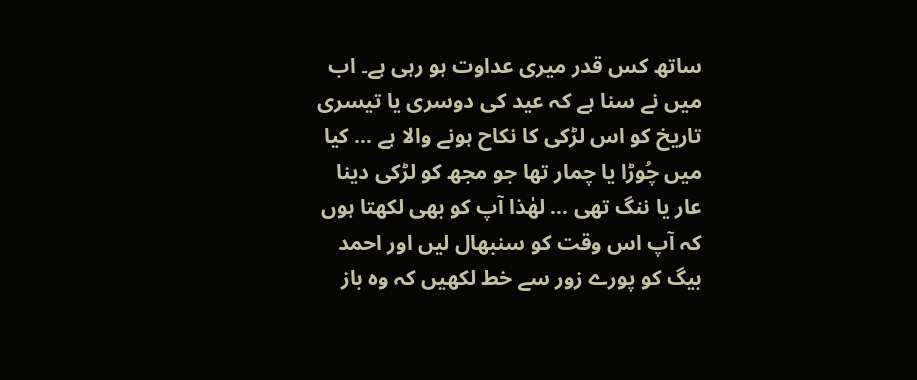ساتھ کس قدر میری عداوت ہو رہی ہے۔ اب میں نے سنا ہے کہ عید کی دوسری یا تیسری تاریخ کو اس لڑکی کا نکاح ہونے والا ہے … کیا میں چُوڑا یا چمار تھا جو مجھ کو لڑکی دینا عار یا ننگ تھی … لهٰذا آپ کو بھی لکھتا ہوں کہ آپ اس وقت کو سنبھال لیں اور احمد بیگ کو پورے زور سے خط لکھیں کہ وہ باز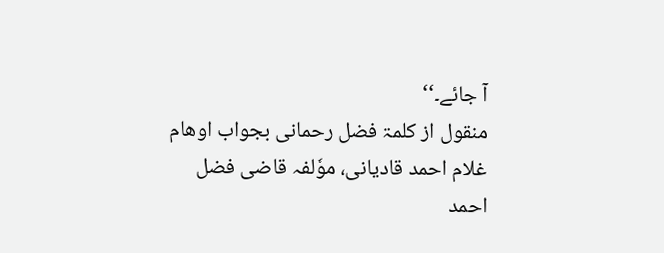آ جائے۔‘‘
منقول از کلمۃ فضل رحمانی بجواب اوھام غلام احمد قادیانی، موٗلفہ قاضی فضل احمد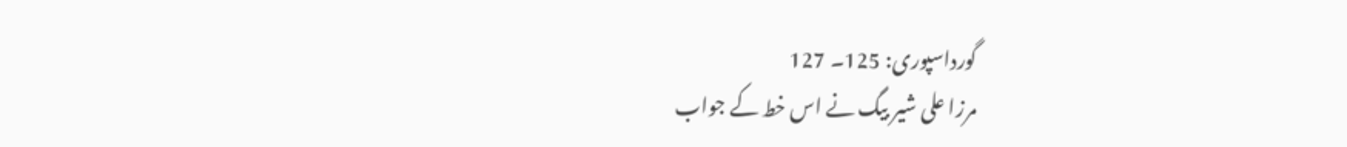گورداسپوری: 125۔ 127
مرزا علی شیر بیگ نے اس خط کے جواب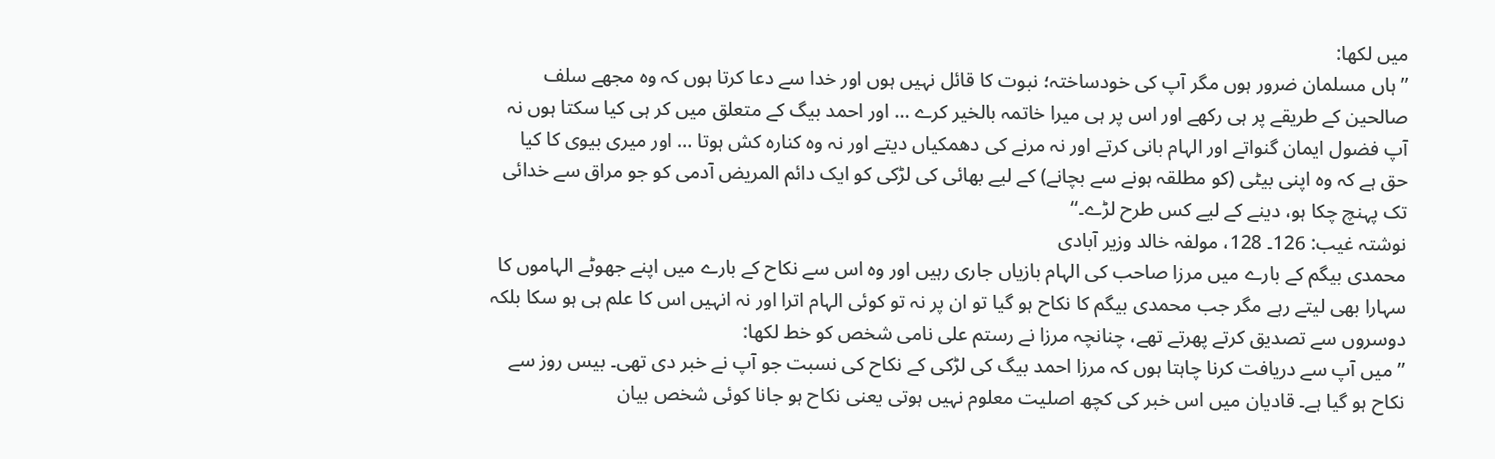میں لکھا:
’’ہاں مسلمان ضرور ہوں مگر آپ کی خودساختہ؛ نبوت کا قائل نہیں ہوں اور خدا سے دعا کرتا ہوں کہ وہ مجھے سلف صالحین کے طریقے پر ہی رکھے اور اس پر ہی میرا خاتمہ بالخیر کرے … اور احمد بیگ کے متعلق میں کر ہی کیا سکتا ہوں نہ آپ فضول ایمان گنواتے اور الہام بانی کرتے اور نہ مرنے کی دھمکیاں دیتے اور نہ وہ کنارہ کش ہوتا … اور میری بیوی کا کیا حق ہے کہ وہ اپنی بیٹی (کو مطلقہ ہونے سے بچانے) کے لیے بھائی کی لڑکی کو ایک دائم المریض آدمی کو جو مراق سے خدائی تک پہنچ چکا ہو، دینے کے لیے کس طرح لڑے۔‘‘
نوشتہ غیب: 126۔ 128، مولفہ خالد وزیر آبادی
محمدی بیگم کے بارے میں مرزا صاحب کی الہام بازیاں جاری رہیں اور وہ اس سے نکاح کے بارے میں اپنے جھوٹے الہاموں کا سہارا بھی لیتے رہے مگر جب محمدی بیگم کا نکاح ہو گیا تو ان پر نہ تو کوئی الہام اترا اور نہ انہیں اس کا علم ہی ہو سکا بلکہ دوسروں سے تصدیق کرتے پھرتے تھے، چنانچہ مرزا نے رستم علی نامی شخص کو خط لکھا:
’’میں آپ سے دریافت کرنا چاہتا ہوں کہ مرزا احمد بیگ کی لڑکی کے نکاح کی نسبت جو آپ نے خبر دی تھی۔ بیس روز سے نکاح ہو گیا ہے۔ قادیان میں اس خبر کی کچھ اصلیت معلوم نہیں ہوتی یعنی نکاح ہو جانا کوئی شخص بیان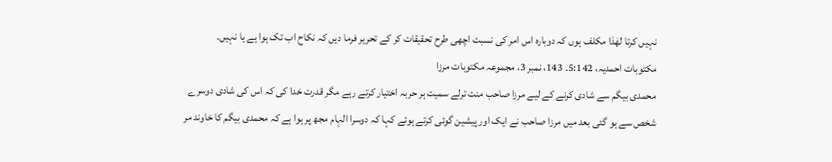نہیں کرتا لهٰذا مکلف ہوں کہ دوبارہ اس امر کی نسبت اچھی طرح تحقیقات کر کے تحریر فرما دیں کہ نکاح اب تک ہوا ہے یا نہیں۔
مکتوبات احمدیہ، 5:142۔ 143، نمبر 3، مجموعہ مکتوبات مرزا
محمدی بیگم سے شادی کرنے کے لیے مرزا صاحب منت ترلے سمیت ہر حربہ اختیار کرتے رہے مگر قدرت خدا کی کہ اس کی شادی دوسرے شخص سے ہو گئی بعد میں مرزا صاحب نے ایک اور پیشین گوئی کرتے ہوئے کہا کہ دوسرا الہام مجھ پر ہوا ہے کہ محمدی بیگم کا خاوند مر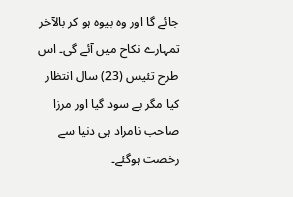جائے گا اور وہ بیوہ ہو کر بالآخر تمہارے نکاح میں آئے گی۔ اس طرح تئیس (23) سال انتظار کیا مگر بے سود گیا اور مرزا صاحب نامراد ہی دنیا سے رخصت ہوگئے۔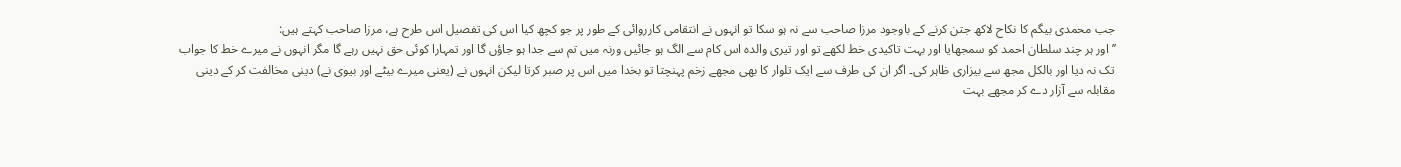جب محمدی بیگم کا نکاح لاکھ جتن کرنے کے باوجود مرزا صاحب سے نہ ہو سکا تو انہوں نے انتقامی کارروائی کے طور پر جو کچھ کیا اس کی تفصیل اس طرح ہے، مرزا صاحب کہتے ہیں:
’’اور ہر چند سلطان احمد کو سمجھایا اور بہت تاکیدی خط لکھے تو اور تیری والدہ اس کام سے الگ ہو جائیں ورنہ میں تم سے جدا ہو جاؤں گا اور تمہارا کوئی حق نہیں رہے گا مگر انہوں نے میرے خط کا جواب تک نہ دیا اور بالکل مجھ سے بیزاری ظاہر کی۔ اگر ان کی طرف سے ایک تلوار کا بھی مجھے زخم پہنچتا تو بخدا میں اس پر صبر کرتا لیکن انہوں نے (یعنی میرے بیٹے اور بیوی نے) دینی مخالفت کر کے دینی مقابلہ سے آزار دے کر مجھے بہت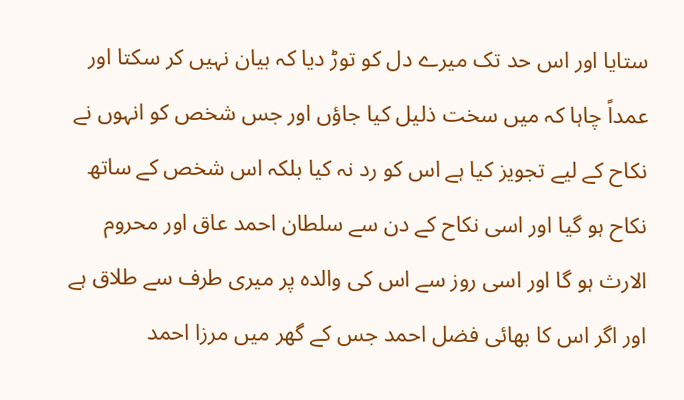ستایا اور اس حد تک میرے دل کو توڑ دیا کہ بیان نہیں کر سکتا اور عمداً چاہا کہ میں سخت ذلیل کیا جاؤں اور جس شخص کو انہوں نے نکاح کے لیے تجویز کیا ہے اس کو رد نہ کیا بلکہ اس شخص کے ساتھ نکاح ہو گیا اور اسی نکاح کے دن سے سلطان احمد عاق اور محروم الارث ہو گا اور اسی روز سے اس کی والدہ پر میری طرف سے طلاق ہے اور اگر اس کا بھائی فضل احمد جس کے گھر میں مرزا احمد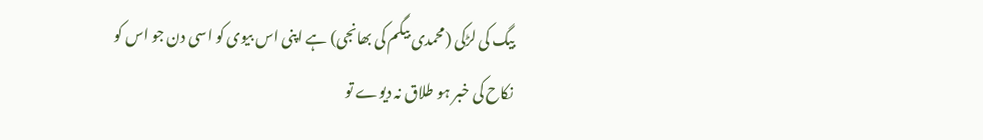بیگ کی لڑکی (محمدی بیگم کی بھانجی) ہے اپنی اس بیوی کو اسی دن جو اس کو نکاح کی خبر ہو طلاق نہ دیوے تو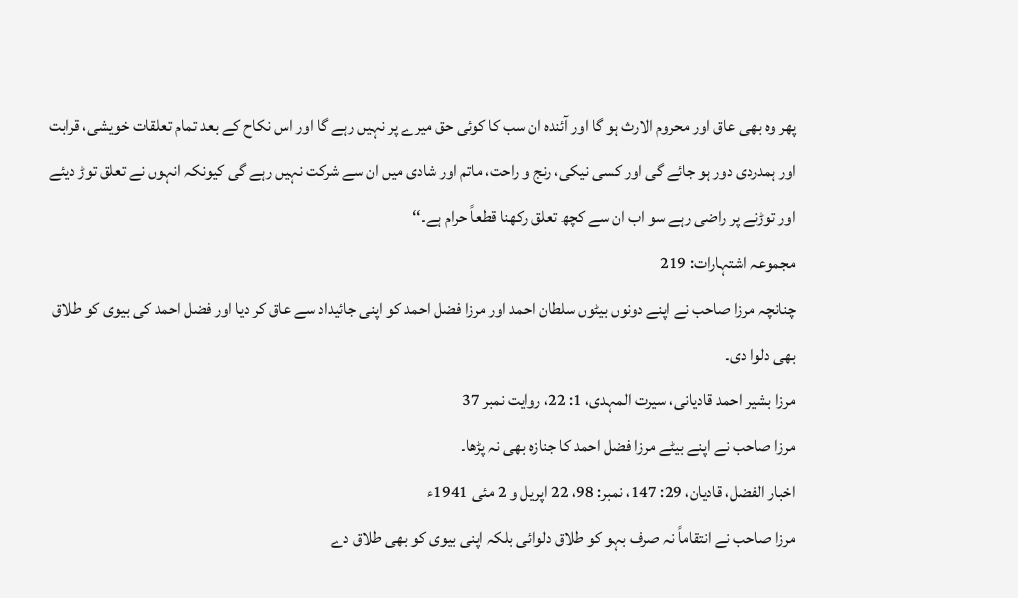پھر وہ بھی عاق اور محروم الارث ہو گا اور آئندہ ان سب کا کوئی حق میرے پر نہیں رہے گا اور اس نکاح کے بعد تمام تعلقات خویشی، قرابت اور ہمدردی دور ہو جائے گی اور کسی نیکی، رنج و راحت، ماتم اور شادی میں ان سے شرکت نہیں رہے گی کیونکہ انہوں نے تعلق توڑ دیئے اور توڑنے پر راضی رہے سو اب ان سے کچھ تعلق رکھنا قطعاً حرام ہے۔‘‘
مجموعہ اشتہارات: 219
چنانچہ مرزا صاحب نے اپنے دونوں بیٹوں سلطان احمد اور مرزا فضل احمد کو اپنی جائیداد سے عاق کر دیا اور فضل احمد کی بیوی کو طلاق بھی دلوا دی۔
مرزا بشیر احمد قادیانی، سیرت المہدی، 1: 22، روایت نمبر 37
مرزا صاحب نے اپنے بیٹے مرزا فضل احمد کا جنازہ بھی نہ پڑھا۔
اخبار الفضل، قادیان، 29: 147، نمبر: 98، 22 اپریل و 2 مئی 1941ء
مرزا صاحب نے انتقاماً نہ صرف بہو کو طلاق دلوائی بلکہ اپنی بیوی کو بھی طلاق دے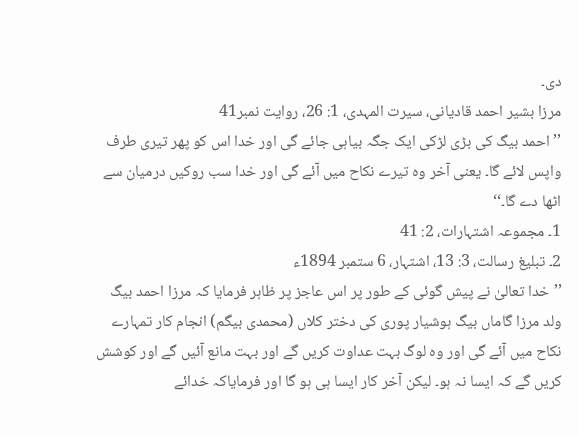دی۔
مرزا بشیر احمد قادیانی، سیرت المہدی، 1: 26، روایت نمبر41
’’احمد بیگ کی بڑی لڑکی ایک جگہ بیاہی جائے گی اور خدا اس کو پھر تیری طرف واپس لائے گا۔ یعنی آخر وہ تیرے نکاح میں آئے گی اور خدا سب روکیں درمیان سے اٹھا دے گا۔‘‘
1۔ مجموعہ اشتہارات، 2: 41
2۔ تبلیغ رسالت، 3: 13، اشتہار، 6 ستمبر 1894ء
’’خدا تعالیٰ نے پیش گوئی کے طور پر اس عاجز پر ظاہر فرمایا کہ مرزا احمد بیگ ولد مرزا گاماں بیگ ہوشیار پوری کی دختر کلاں (محمدی بیگم) انجام کار تمہارے نکاح میں آئے گی اور وہ لوگ بہت عداوت کریں گے اور بہت مانع آئیں گے اور کوشش کریں گے کہ ایسا نہ ہو۔ لیکن آخر کار ایسا ہی ہو گا اور فرمایاکہ خدائے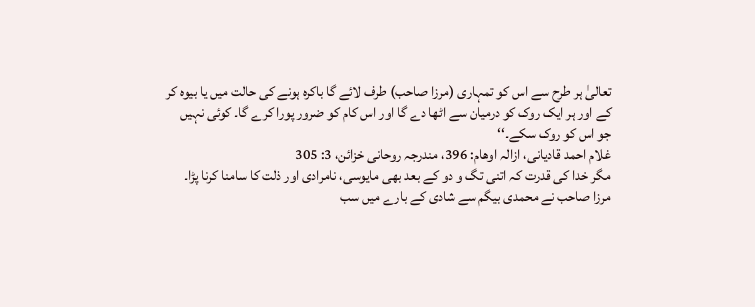تعالیٰ ہر طرح سے اس کو تمہاری (مرزا صاحب) طرف لائے گا باکرہ ہونے کی حالت میں یا بیوہ کر کے اور ہر ایک روک کو درمیان سے اٹھا دے گا اور اس کام کو ضرور پورا کرے گا۔ کوئی نہیں جو اس کو روک سکے۔‘‘
غلام احمد قادیانی، ازالہ اوھام: 396، مندرجہ روحانی خزائن، 3: 305
مگر خدا کی قدرت کہ اتنی تگ و دو کے بعد بھی مایوسی، نامرادی اور ذلت کا سامنا کرنا پڑا۔
مرزا صاحب نے محمدی بیگم سے شادی کے بارے میں سب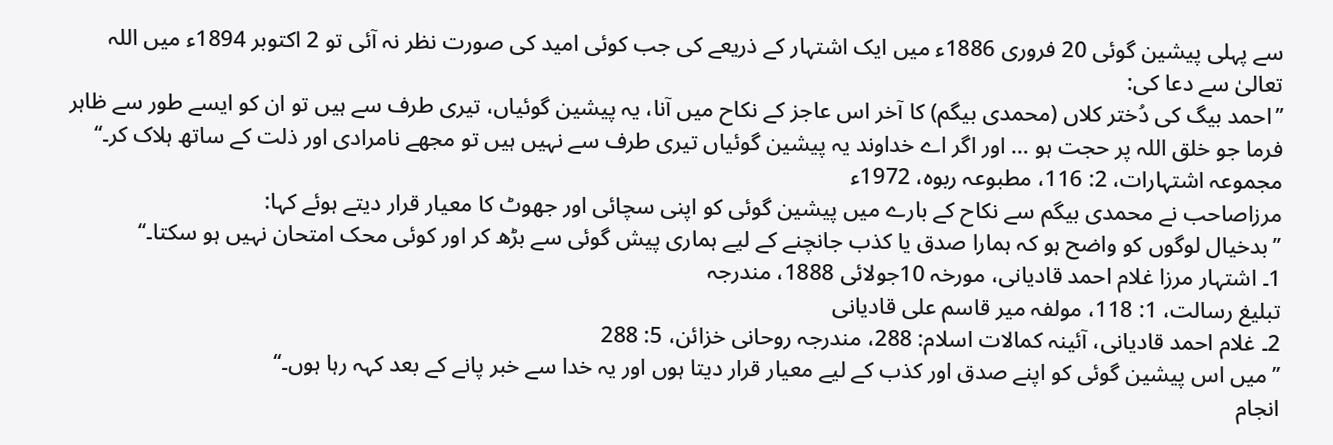سے پہلی پیشین گوئی 20 فروری 1886ء میں ایک اشتہار کے ذریعے کی جب کوئی امید کی صورت نظر نہ آئی تو 2 اکتوبر 1894ء میں اللہ تعالیٰ سے دعا کی:
’’احمد بیگ کی دُختر کلاں (محمدی بیگم) کا آخر اس عاجز کے نکاح میں آنا، یہ پیشین گوئیاں، تیری طرف سے ہیں تو ان کو ایسے طور سے ظاہر فرما جو خلق اللہ پر حجت ہو … اور اگر اے خداوند یہ پیشین گوئیاں تیری طرف سے نہیں ہیں تو مجھے نامرادی اور ذلت کے ساتھ ہلاک کر۔‘‘
مجموعہ اشتہارات، 2: 116، مطبوعہ ربوہ، 1972ء
مرزاصاحب نے محمدی بیگم سے نکاح کے بارے میں پیشین گوئی کو اپنی سچائی اور جھوٹ کا معیار قرار دیتے ہوئے کہا:
’’بدخیال لوگوں کو واضح ہو کہ ہمارا صدق یا کذب جانچنے کے لیے ہماری پیش گوئی سے بڑھ کر اور کوئی محک امتحان نہیں ہو سکتا۔‘‘
1۔ اشتہار مرزا غلام احمد قادیانی، مورخہ 10جولائی 1888، مندرجہ
تبلیغ رسالت، 1: 118، مولفہ میر قاسم علی قادیانی
2۔ غلام احمد قادیانی، آئینہ کمالات اسلام: 288، مندرجہ روحانی خزائن، 5: 288
’’میں اس پیشین گوئی کو اپنے صدق اور کذب کے لیے معیار قرار دیتا ہوں اور یہ خدا سے خبر پانے کے بعد کہہ رہا ہوں۔‘‘
انجام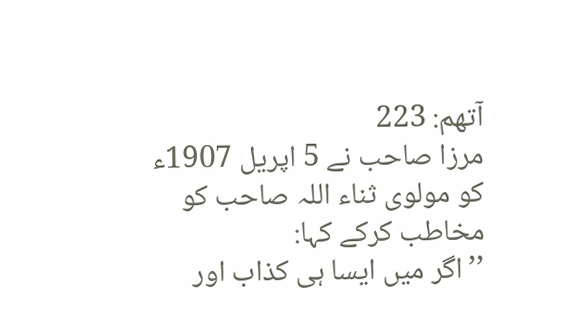آتھم: 223
مرزا صاحب نے 5 اپریل 1907ء کو مولوی ثناء اللہ صاحب کو مخاطب کرکے کہا:
’’اگر میں ایسا ہی کذاب اور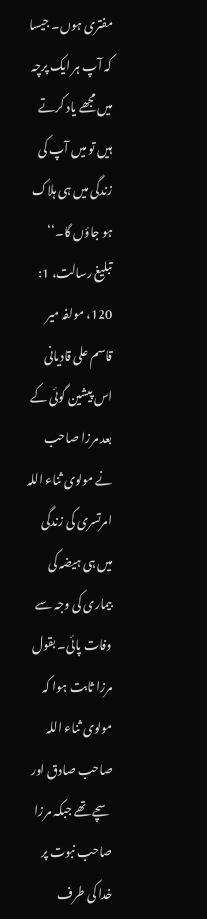مفتری ہوں۔ جیسا کہ آپ ہر ایک پرچہ میں مجھے یاد کرتے ہیں تو میں آپ کی زندگی میں ہی ہلاک ہو جاؤں گا۔‘‘
تبلیغ رسالت، 1: 120، مولفہ میر قاسم علی قادیانی
اس پیشین گوئی کے بعد مرزا صاحب نے مولوی ثناء اللہ امرتسری کی زندگی میں ہی ہیضہ کی بیماری کی وجہ سے وفات پائی۔ بقول مرزا ثابت ہوا کہ مولوی ثناء اللہ صاحب صادق اور سچے تھے جبکہ مرزا صاحب نبوت پر خدا کی طرف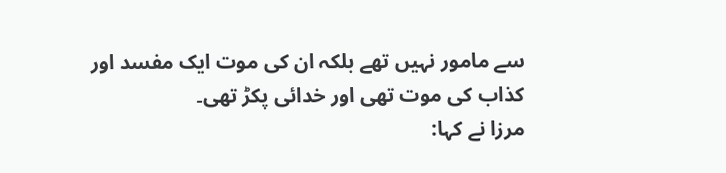سے مامور نہیں تھے بلکہ ان کی موت ایک مفسد اور کذاب کی موت تھی اور خدائی پکڑ تھی۔
مرزا نے کہا: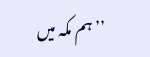’’ہم مکہ میں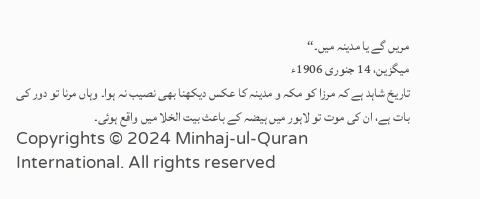مریں گے یا مدینہ میں۔‘‘
میگزین، 14 جنوری 1906ء
تاریخ شاہد ہے کہ مرزا کو مکہ و مدینہ کا عکس دیکھنا بھی نصیب نہ ہوا۔ وہاں مرنا تو دور کی بات ہے، ان کی موت تو لاہور میں ہیضہ کے باعث بیت الخلا میں واقع ہوئی۔
Copyrights © 2024 Minhaj-ul-Quran International. All rights reserved